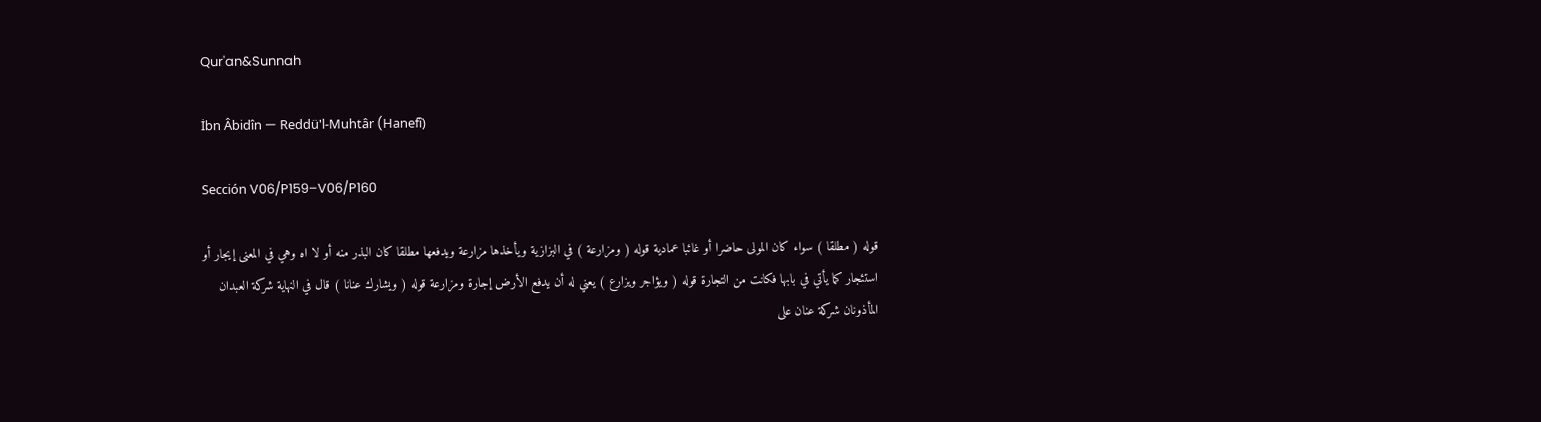Qur'an&Sunnah

İbn Âbidîn — Reddü'l-Muhtâr (Hanefî)

Sección V06/P159–V06/P160

قوله ( مطلقا ) سواء كان المولى حاضرا أو غائبا عمادية قوله ( ومزارعة ) في البزازية ويأخذها مزارعة ويدفعها مطلقا كان البذر منه أو لا اه وهي في المعنى إيجار أو استئجار كما يأتي في بابها فكانت من التجارة قوله ( ويؤاجر ويزارع ) يعني له أن يدفع الأرض إجارة ومزارعة قوله ( ويشارك عنانا ) قال في النهاية شركة العبدان المأذونان شركة عنان على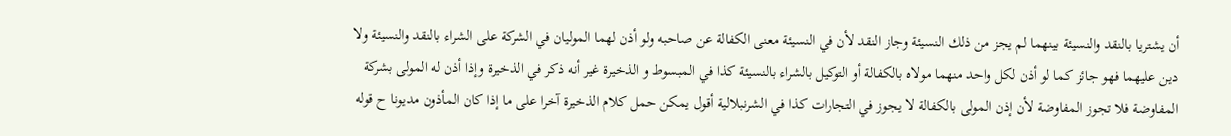أن يشتريا بالنقد والنسيئة بينهما لم يجز من ذلك النسيئة وجاز النقد لأن في النسيئة معنى الكفالة عن صاحبه ولو أذن لهما الموليان في الشركة على الشراء بالنقد والنسيئة ولا دين عليهما فهو جائز كما لو أذن لكل واحد منهما مولاه بالكفالة أو التوكيل بالشراء بالنسيئة كذا في المبسوط و الذخيرة غير أنه ذكر في الذخيرة وإذا أذن له المولى بشركة المفاوضة فلا تجوز المفاوضة لأن إذن المولى بالكفالة لا يجوز في التجارات كذا في الشرنبلالية أقول يمكن حمل كلام الذخيرة آخرا على ما إذا كان المأذون مديونا ح قوله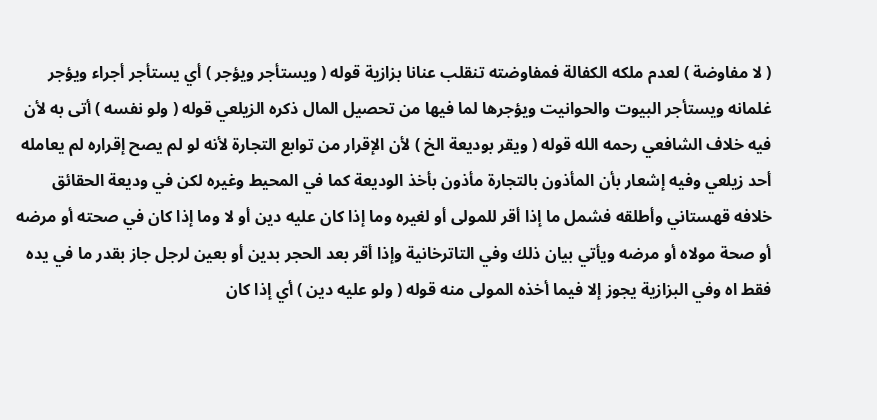( لا مفاوضة ) لعدم ملكه الكفالة فمفاوضته تنقلب عنانا بزازية قوله ( ويستأجر ويؤجر ) أي يستأجر أجراء ويؤجر غلمانه ويستأجر البيوت والحوانيت ويؤجرها لما فيها من تحصيل المال ذكره الزيلعي قوله ( ولو نفسه ) أتى به لأن فيه خلاف الشافعي رحمه الله قوله ( ويقر بوديعة الخ ) لأن الإقرار من توابع التجارة لأنه لو لم يصح إقراره لم يعامله أحد زيلعي وفيه إشعار بأن المأذون بالتجارة مأذون بأخذ الوديعة كما في المحيط وغيره لكن في وديعة الحقائق خلافه قهستاني وأطلقه فشمل ما إذا أقر للمولى أو لغيره وما إذا كان عليه دين أو لا وما إذا كان في صحته أو مرضه أو صحة مولاه أو مرضه ويأتي بيان ذلك وفي التاترخانية وإذا أقر بعد الحجر بدين أو بعين لرجل جاز بقدر ما في يده فقط اه وفي البزازية يجوز إلا فيما أخذه المولى منه قوله ( ولو عليه دين ) أي إذا كان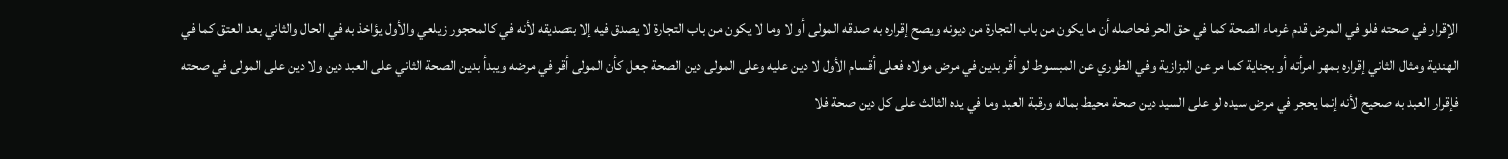الإقرار في صحته فلو في المرض قدم غرماء الصحة كما في حق الحر فحاصله أن ما يكون من باب التجارة من ديونه ويصح إقراره به صدقه المولى أو لا وما لا يكون من باب التجارة لا يصدق فيه إلا بتصديقه لأنه في كالمحجور زيلعي والأول يؤاخذ به في الحال والثاني بعد العتق كما في الهندية ومثال الثاني إقراره بمهر امرأته أو بجناية كما مر عن البزازية وفي الطوري عن المبسوط لو أقر بدين في مرض مولاه فعلى أقسام الأول لا دين عليه وعلى المولى دين الصحة جعل كأن المولى أقر في مرضه ويبدأ بدين الصحة الثاني على العبد دين ولا دين على المولى في صحته فإقرار العبد به صحيح لأنه إنما يحجر في مرض سيده لو على السيد دين صحة محيط بماله ورقبة العبد وما في يده الثالث على كل دين صحة فلا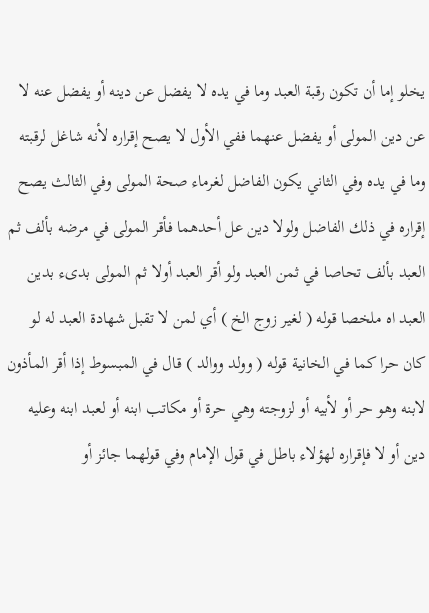يخلو إما أن تكون رقبة العبد وما في يده لا يفضل عن دينه أو يفضل عنه لا عن دين المولى أو يفضل عنهما ففي الأول لا يصح إقراره لأنه شاغل لرقبته وما في يده وفي الثاني يكون الفاضل لغرماء صحة المولى وفي الثالث يصح إقراره في ذلك الفاضل ولولا دين عل أحدهما فأقر المولى في مرضه بألف ثم العبد بألف تحاصا في ثمن العبد ولو أقر العبد أولا ثم المولى بدىء بدين العبد اه ملخصا قوله ( لغير زوج الخ ) أي لمن لا تقبل شهادة العبد له لو كان حرا كما في الخانية قوله ( وولد ووالد ) قال في المبسوط إذا أقر المأذون لابنه وهو حر أو لأبيه أو لزوجته وهي حرة أو مكاتب ابنه أو لعبد ابنه وعليه دين أو لا فإقراره لهؤلاء باطل في قول الإمام وفي قولهما جائز أو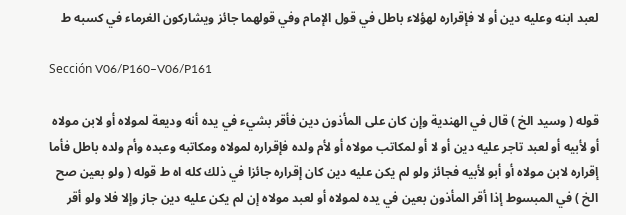لعبد ابنه وعليه دين أو لا فإقراره لهؤلاء باطل في قول الإمام وفي قولهما جائز ويشاركون الغرماء في كسبه ط

Sección V06/P160–V06/P161

قوله ( وسيد الخ ) قال في الهندية وإن كان على المأذون دين فأقر بشيء في يده أنه وديعة لمولاه أو لابن مولاه أو لأبيه أو لعبد تاجر عليه دين أو لا أو لمكاتب مولاه أو لأم ولده فإقراره لمولاه ومكاتبه وعبده وأم ولده باطل فأما إقراره لابن مولاه أو أبو لأبيه فجائز ولو لم يكن عليه دين كان إقراره جائزا في ذلك كله اه ط قوله ( ولو بعين صح الخ ) في المبسوط إذا أقر المأذون بعين في يده لمولاه أو لعبد مولاه إن لم يكن عليه دين جاز وإلا فلا ولو أقر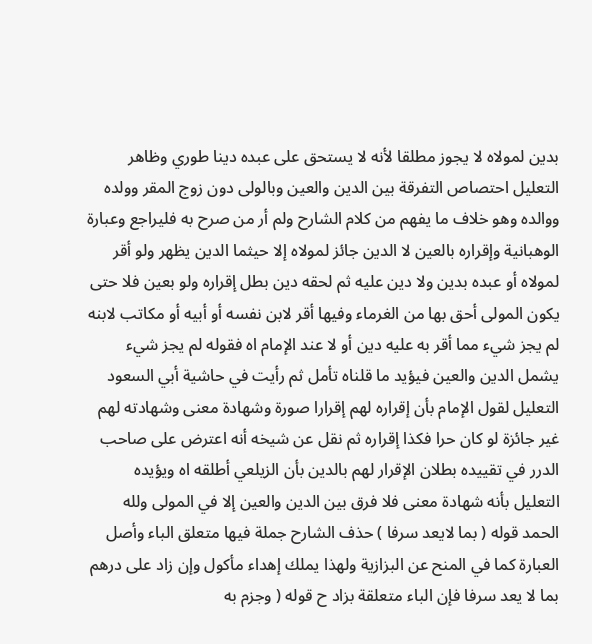بدين لمولاه لا يجوز مطلقا لأنه لا يستحق على عبده دينا طوري وظاهر التعليل احتصاص التفرقة بين الدين والعين وبالولى دون زوج المقر وولده ووالده وهو خلاف ما يفهم من كلام الشارح ولم أر من صرح به فليراجع وعبارة الوهبانية وإقراره بالعين لا الدين جائز لمولاه إلا حيثما الدين يظهر ولو أقر لمولاه أو عبده بدين ولا دين عليه ثم لحقه دين بطل إقراره ولو بعين فلا حتى يكون المولى أحق بها من الغرماء وفيها أقر لابن نفسه أو أبيه أو مكاتب لابنه لم يجز شيء مما أقر به عليه دين أو لا عند الإمام اه فقوله لم يجز شيء يشمل الدين والعين فيؤيد ما قلناه تأمل ثم رأيت في حاشية أبي السعود التعليل لقول الإمام بأن إقراره لهم إقرارا صورة وشهادة معنى وشهادته لهم غير جائزة لو كان حرا فكذا إقراره ثم نقل عن شيخه أنه اعترض على صاحب الدرر في تقييده بطلان الإقرار لهم بالدين بأن الزيلعي أطلقه اه ويؤيده التعليل بأنه شهادة معنى فلا فرق بين الدين والعين إلا في المولى ولله الحمد قوله ( بما لايعد سرفا ) حذف الشارح جملة فيها متعلق الباء وأصل العبارة كما في المنح عن البزازية ولهذا يملك إهداء مأكول وإن زاد على درهم بما لا يعد سرفا فإن الباء متعلقة بزاد ح قوله ( وجزم به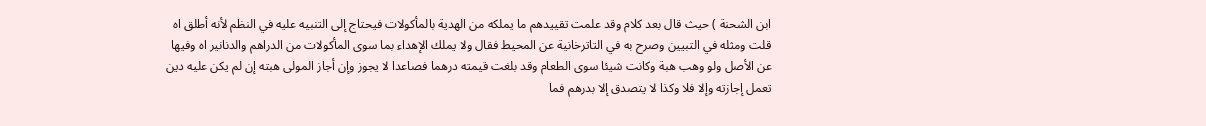ابن الشحنة ) حيث قال بعد كلام وقد علمت تقييدهم ما يملكه من الهدية بالمأكولات فيحتاج إلى التنبيه عليه في النظم لأنه أطلق اه قلت ومثله في التبيين وصرح به في التاترخانية عن المحيط فقال ولا يملك الإهداء بما سوى المأكولات من الدراهم والدنانير اه وفيها عن الأصل ولو وهب هبة وكانت شيئا سوى الطعام وقد بلغت قيمته درهما فصاعدا لا يجوز وإن أجاز المولى هبته إن لم يكن عليه دين تعمل إجازته وإلا فلا وكذا لا يتصدق إلا بدرهم فما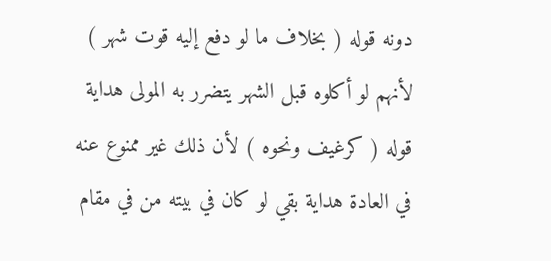دونه قوله ( بخلاف ما لو دفع إليه قوت شهر ) لأنهم لو أكلوه قبل الشهر يتضرر به المولى هداية قوله ( كرغيف ونحوه ) لأن ذلك غير ممنوع عنه في العادة هداية بقي لو كان في بيته من في مقام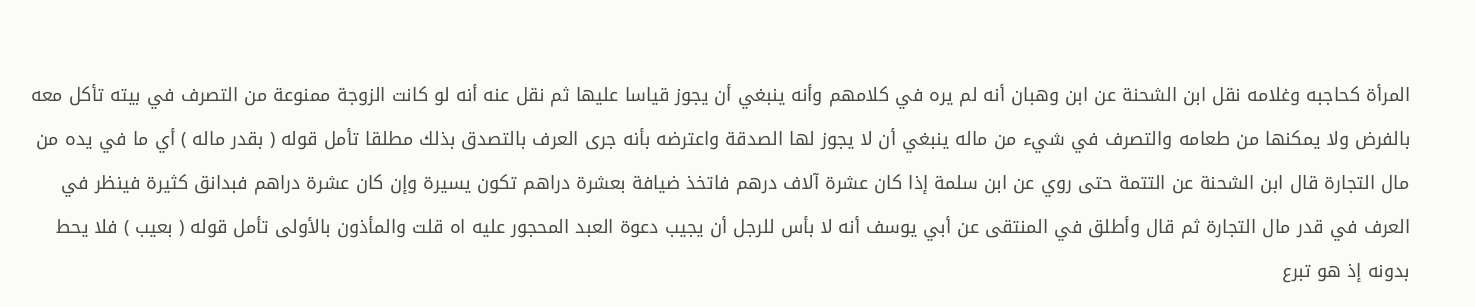المرأة كحاجبه وغلامه نقل ابن الشحنة عن ابن وهبان أنه لم يره في كلامهم وأنه ينبغي أن يجوز قياسا عليها ثم نقل عنه أنه لو كانت الزوجة ممنوعة من التصرف في بيته تأكل معه بالفرض ولا يمكنها من طعامه والتصرف في شيء من ماله ينبغي أن لا يجوز لها الصدقة واعترضه بأنه جرى العرف بالتصدق بذلك مطلقا تأمل قوله ( بقدر ماله ) أي ما في يده من مال التجارة قال ابن الشحنة عن التتمة حتى روي عن ابن سلمة إذا كان عشرة آلاف درهم فاتخذ ضيافة بعشرة دراهم تكون يسيرة وإن كان عشرة دراهم فبدانق كثيرة فينظر في العرف في قدر مال التجارة ثم قال وأطلق في المنتقى عن أبي يوسف أنه لا بأس للرجل أن يجيب دعوة العبد المحجور عليه اه قلت والمأذون بالأولى تأمل قوله ( بعيب ) فلا يحط بدونه إذ هو تبرع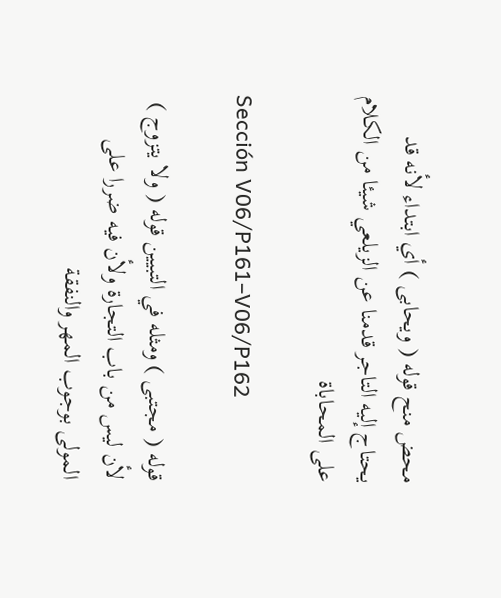محض منح قوله ( ويحابى ) أي ابتداء لأنه قد يحتاج إليه التاجر قدمنا عن الزيلعي شيئا من الكلام على المحاباة

Sección V06/P161–V06/P162

قوله ( مجتبى ) ومثله في التبيين قوله ( ولا يتزوج ) لأن ليس من باب التجارة ولأن فيه ضررا على المولى بوجوب المهر والنفقة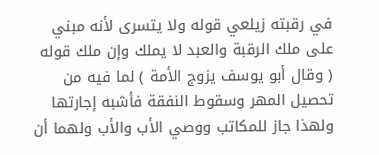في رقبته زيلعي قوله ولا يتسرى لأنه مبني على ملك الرقبة والعبد لا يملك وإن ملك قوله ( وقال أبو يوسف يزوج الأمة ) لما فيه من تحصيل المهر وسقوط النفقة فأشبه إجارتها ولهذا جاز للمكاتب ووصي الأب والأب ولهما أن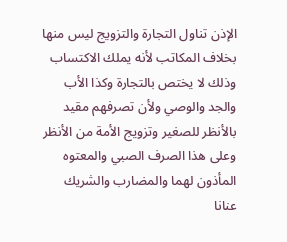الإذن تناول التجارة والتزويج ليس منها بخلاف المكاتب لأنه يملك الاكتساب وذلك لا يختص بالتجارة وكذا الأب والجد والوصي ولأن تصرفهم مقيد بالأنظر للصغير وتزويج الأمة من الأنظر وعلى هذا الصرف الصبي والمعتوه المأذون لهما والمضارب والشريك عنانا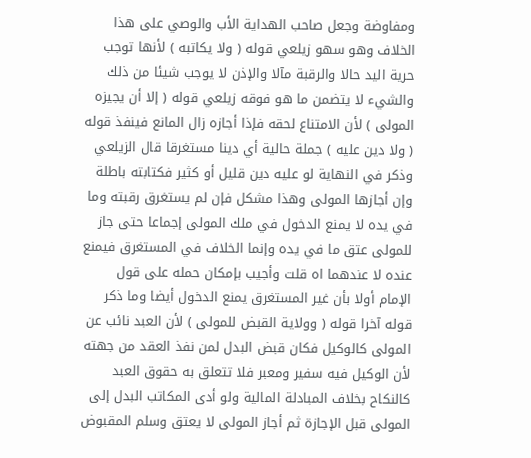ومفاوضة وجعل صاحب الهداية الأب والوصي على هذا الخلاف وهو سهو زيلعي قوله ( ولا يكاتبه ) لأنها توجب حرية اليد حالا والرقبة مآلا والإذن لا يوجب شيئا من ذلك والشيء لا يتضمن ما هو فوقه زيلعي قوله ( إلا أن يجيزه المولى ) لأن الامتناع لحقه فإذا أجازه زال المانع فينفذ قوله ( ولا دين عليه ) جملة حالية أي دينا مستغرقا قال الزيلعي وذكر في النهاية لو عليه دين قليل أو كثير فكتابته باطلة وإن أجازها المولى وهذا مشكل فإن لم يستغرق رقبته وما في يده لا يمنع الدخول في ملك المولى إجماعا حتى جاز للمولى عتق ما في يده وإنما الخلاف في المستغرق فيمنع عنده لا عندهما اه قلت وأجيب بإمكان حمله على قول الإمام أولا بأن غير المستغرق يمنع الدخول أيضا وما ذكر قوله آخرا قوله ( وولاية القبض للمولى ) لأن العبد نائب عن المولى كالوكيل فكان قبض البدل لمن نفذ العقد من جهته لأن الوكيل فيه سفير ومعبر فلا تتعلق به حقوق العبد كالنكاح بخلاف المبادلة المالية ولو أدى المكاتب البدل إلى المولى قبل الإجازة ثم أجاز المولى لا يعتق وسلم المقبوض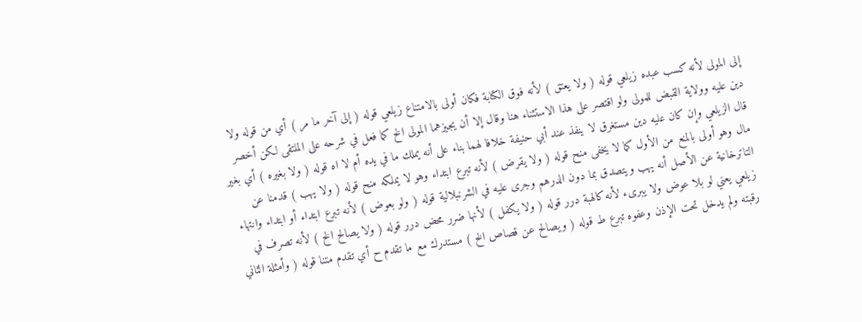إلى المولى لأنه كسب عبده زيلعي قوله ( ولا يعتق ) لأنه فوق الكتابة فكان أولى بالامتناع زيلعي قوله ( إلى آخر ما مر ) أي من قوله ولا دين عليه وولاية القبض للمولى ولو اقتصر على هذا الاستثناء هنا وقال إلا أن يجيزهما المولى الخ كما فعل في شرحه على الملتقى لكن أخصر قال الزيلعي وإن كان عليه دين مستغرق لا ينفذ عند أبي حنيفة خلافا لهما بناء على أنه يملك ما في يده أم لا اه قوله ( ولا بغيره ) أي بغير مال وهو أولى بالمنع من الأول كما لا يخفى منح قوله ( ولا يقرض ) لأنه تبرع ابتداء وهو لا يملكه منح قوله ( ولا يهب ) قدمنا عن التاترخانية عن الأصل أنه يهب ويتصدق بما دون الدرهم وجرى عليه في الشرنبلالية قوله ( ولو بعوض ) لأنه تبرع ابتداء أو ابتداء وانتهاء زيلعي يعني لو بلا عوض ولا يبرىء لأنه كالهبة درر قوله ( ولا يكفل ) لأنها ضرر محض درر قوله ( ولا يصالح الخ ) لأنه تصرف في رقبته ولم يدخل تحت الإذن وعفوه تبرع ط قوله ( ويصالح عن قصاص الخ ) مستدرك مع ما تقدم ح أي تقدم متنا قوله ( وأمثلة الثاني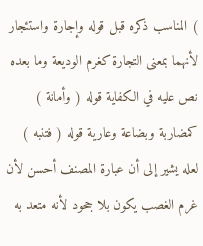) المناسب ذكره قبل قوله وإجارة واستئجار لأنهما بمعنى التجارة كغرم الوديعة وما بعده نص عليه في الكفاية قوله ( وأمانة ) كمضاربة وبضاعة وعارية قوله ( فتنبه ) لعله يشير إلى أن عبارة المصنف أحسن لأن غرم الغصب يكون بلا جحود لأنه متعد به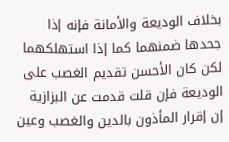بخلاف الوديعة والأمانة فإنه إذا جحدها ضمنهما كما إذا استهلكهما لكن كان الأحسن تقديم الغصب على الوديعة فإن قلت قدمت عن البزازية إن إقرار المأذون بالدين والغصب وعين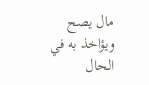مال يصح ويؤاخذ به في الحال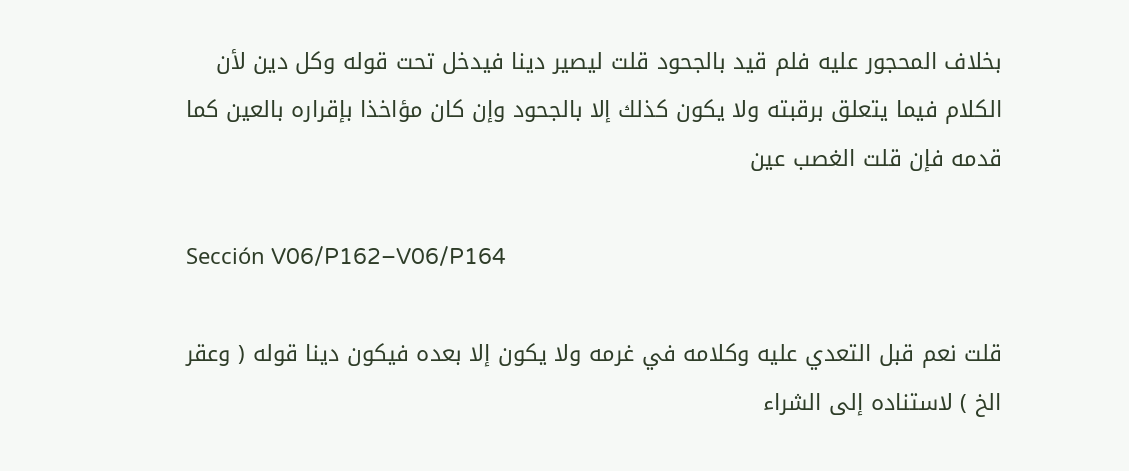بخلاف المحجور عليه فلم قيد بالجحود قلت ليصير دينا فيدخل تحت قوله وكل دين لأن الكلام فيما يتعلق برقبته ولا يكون كذلك إلا بالجحود وإن كان مؤاخذا بإقراره بالعين كما قدمه فإن قلت الغصب عين

Sección V06/P162–V06/P164

قلت نعم قبل التعدي عليه وكلامه في غرمه ولا يكون إلا بعده فيكون دينا قوله ( وعقر الخ ) لاستناده إلى الشراء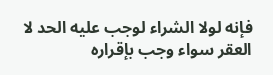فإنه لولا الشراء لوجب عليه الحد لا العقر سواء وجب بإقراره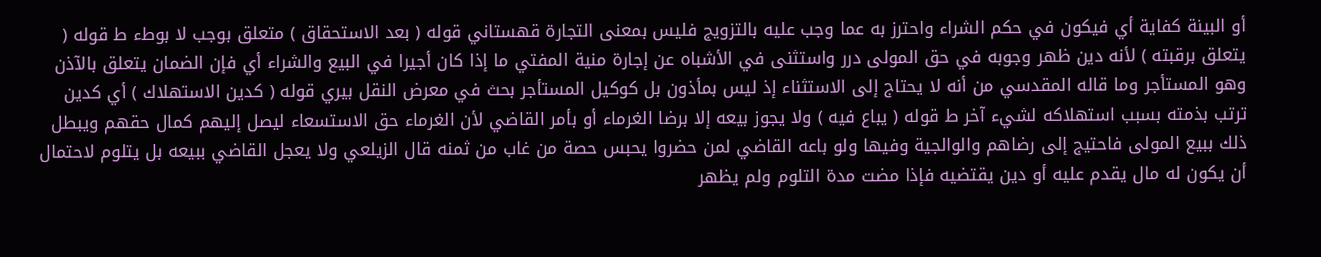أو البينة كفاية أي فيكون في حكم الشراء واحترز به عما وجب عليه بالتزويج فليس بمعنى التجارة قهستاني قوله ( بعد الاستحقاق ) متعلق بوجب لا بوطء ط قوله ( يتعلق برقبته ) لأنه دين ظهر وجوبه في حق المولى درر واستثنى في الأشباه عن إجارة منية المفتي ما إذا كان أجيرا في البيع والشراء أي فإن الضمان يتعلق بالآذن وهو المستأجر وما قاله المقدسي من أنه لا يحتاج إلى الاستثناء إذ ليس بمأذون بل كوكيل المستأجر بحث في معرض النقل بيري قوله ( كدين الاستهلاك ) أي كدين ترتب بذمته بسبب استهلاكه لشيء آخر ط قوله ( يباع فيه ) ولا يجوز بيعه إلا برضا الغرماء أو بأمر القاضي لأن الغرماء حق الاستسعاء ليصل إليهم كمال حقهم ويبطل ذلك ببيع المولى فاحتيج إلى رضاهم والوالجية وفيها ولو باعه القاضي لمن حضروا يحبس حصة من غاب من ثمنه قال الزيلعي ولا يعجل القاضي ببيعه بل يتلوم لاحتمال أن يكون له مال يقدم عليه أو دين يقتضيه فإذا مضت مدة التلوم ولم يظهر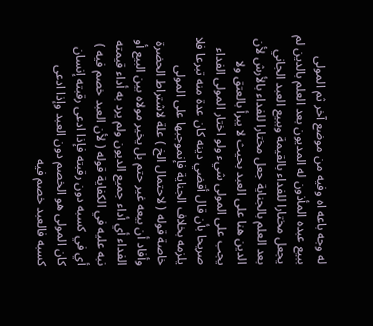له وجه باعه اه وفيه من موضع آخر ثم المولى ببيع عبده المأذون له المديون بعد العلم بالدين لم يجعل مختارا للفداء بالقيمة وببيع العبد الجاني بعد العلم بالجناية جعل مختارا للفداء بالأرش لأن الدين هنا على العبد بحيث لا يبرأ بالعتق ولا يجب على المولى شيء ولو اختار المولى الفداء صريحا بأن قال أقضي دينه كان عدة منه تبرعا فلا يلزمه بخلاف الجناية فإنموجبها على المولى خاصة قوله ( لاحتمال الخ ) علة لاشتراط الحضرة وأفاد أن بيعه غير حتم بل يخير مولاه بين البيع أو الفداء أي أداء جميع الديون ولم يرد به أداء قيمته نبه عليه في الكفاية قوله ( لأن العبد خصم فيه ) أي في كسبه دون رقبته فإذا ادعى رقبته إنسان كان المولى هو الخصم دون العبد وإذا ادعى كسبه فالعبد خصم فيه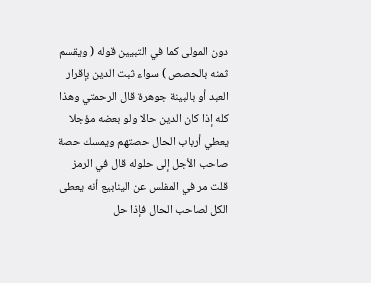دون المولى كما في التبيين قوله ( ويقسم ثمنه بالحصص ) سواء ثبت الدين بإقرار العبد أو بالبينة جوهرة قال الرحمتي وهذا كله إذا كان الدين حالا ولو بعضه مؤجلا يعطي أرباب الحال حصتهم ويمسك حصة صاحب الأجل إلى حلوله قال في الرمز قلت مر في المفلس عن الينابيع أنه يعطى الكل لصاحب الحال فإذا حل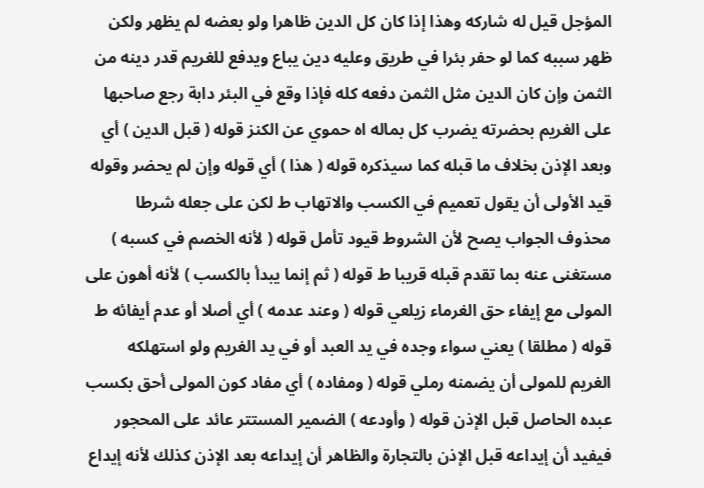المؤجل قيل له شاركه وهذا إذا كان كل الدين ظاهرا ولو بعضه لم يظهر ولكن ظهر سببه كما لو حفر بئرا في طريق وعليه دين يباع ويدفع للغريم قدر دينه من الثمن وإن كان الدين مثل الثمن دفعه كله فإذا وقع في البئر دابة رجع صاحبها على الغريم بحضرته يضرب كل بماله اه حموي عن الكنز قوله ( قبل الدين ) أي وبعد الإذن بخلاف ما قبله كما سيذكره قوله ( هذا ) أي قوله وإن لم يحضر وقوله قيد الأولى أن يقول تعميم في الكسب والاتهاب ط لكن على جعله شرطا محذوف الجواب يصح لأن الشروط قيود تأمل قوله ( لأنه الخصم في كسبه ) مستغنى عنه بما تقدم قبله قريبا ط قوله ( ثم إنما يبدأ بالكسب ) لأنه أهون على المولى مع إيفاء حق الغرماء زيلعي قوله ( وعند عدمه ) أي أصلا أو عدم أيفائه ط قوله ( مطلقا ) يعني سواء وجده في يد العبد أو في يد الغريم ولو استهلكه الغريم للمولى أن يضمنه رملي قوله ( ومفاده ) أي مفاد كون المولى أحق بكسب عبده الحاصل قبل الإذن قوله ( وأودعه ) الضمير المستتر عائد على المحجور فيفيد أن إيداعه قبل الإذن بالتجارة والظاهر أن إيداعه بعد الإذن كذلك لأنه إيداع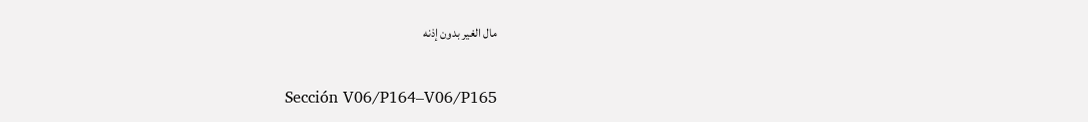مال الغير بدون إذنه

Sección V06/P164–V06/P165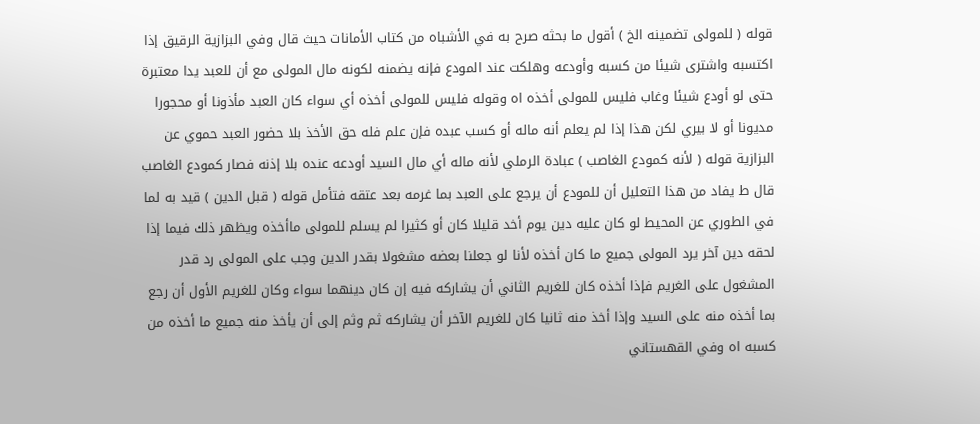قوله ( للمولى تضمينه الخ ) أقول ما بحثه صرح به في الأشباه من كتاب الأمانات حيث قال وفي البزازية الرقيق إذا اكتسبه واشترى شيئا من كسبه وأودعه وهلكت عند المودع فإنه يضمنه لكونه مال المولى مع أن للعبد يدا معتبرة حتى لو أودع شيئا وغاب فليس للمولى أخذه اه وقوله فليس للمولى أخذه أي سواء كان العبد مأذونا أو محجورا مديونا أو لا بيري لكن هذا إذا لم يعلم أنه ماله أو كسب عبده فإن علم فله حق الأخذ بلا حضور العبد حموي عن البزازية قوله ( لأنه كمودع الغاصب ) عبادة الرملي لأنه ماله أي مال السيد أودعه عنده بلا إذنه فصار كمودع الغاصب قال ط يفاد من هذا التعليل أن للمودع أن يرجع على العبد بما غرمه بعد عتقه فتأمل قوله ( قبل الدين ) قيد به لما في الطوري عن المحيط لو كان عليه دين يوم أخد قليلا كان أو كثيرا لم يسلم للمولى ماأخذه ويظهر ذلك فيما إذا لحقه دين آخر يرد المولى جميع ما كان أخذه لأنا لو جعلنا بعضه مشغولا بقدر الدين وجب على المولى رد قدر المشغول على الغريم فإذا أخذه كان للغريم الثاني أن يشاركه فيه إن كان دينهما سواء وكان للغريم الأول أن رجع بما أخذه منه على السيد وإذا أخذ منه ثانيا كان للغريم الآخر أن يشاركه ثم وثم إلى أن يأخذ منه جميع ما أخذه من كسبه اه وفي القهستاني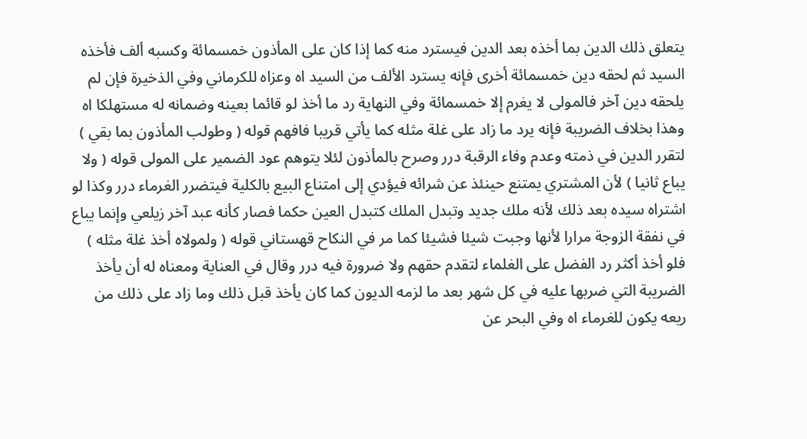يتعلق ذلك الدين بما أخذه بعد الدين فيسترد منه كما إذا كان على المأذون خمسمائة وكسبه ألف فأخذه السيد ثم لحقه دين خمسمائة أخرى فإنه يسترد الألف من السيد اه وعزاه للكرماني وفي الذخيرة فإن لم يلحقه دين آخر فالمولى لا يغرم إلا خمسمائة وفي النهاية رد ما أخذ لو قائما بعينه وضمانه له مستهلكا اه وهذا بخلاف الضريبة فإنه يرد ما زاد على غلة مثله كما يأتي قريبا فافهم قوله ( وطولب المأذون بما بقي ) لتقرر الدين في ذمته وعدم وفاء الرقبة درر وصرح بالمأذون لئلا يتوهم عود الضمير على المولى قوله ( ولا يباع ثانيا ) لأن المشتري يمتنع حينئذ عن شرائه فيؤدي إلى امتناع البيع بالكلية فيتضرر الغرماء درر وكذا لو اشتراه سيده بعد ذلك لأنه ملك جديد وتبدل الملك كتبدل العين حكما فصار كأنه عبد آخر زيلعي وإنما يباع في نفقة الزوجة مرارا لأنها وجبت شيئا فشيئا كما مر في النكاح قهستاني قوله ( ولمولاه أخذ غلة مثله ) فلو أخذ أكثر رد الفضل على الغلماء لتقدم حقهم ولا ضرورة فيه درر وقال في العناية ومعناه له أن يأخذ الضريبة التي ضربها عليه في كل شهر بعد ما لزمه الديون كما كان يأخذ قبل ذلك وما زاد على ذلك من ريعه يكون للغرماء اه وفي البحر عن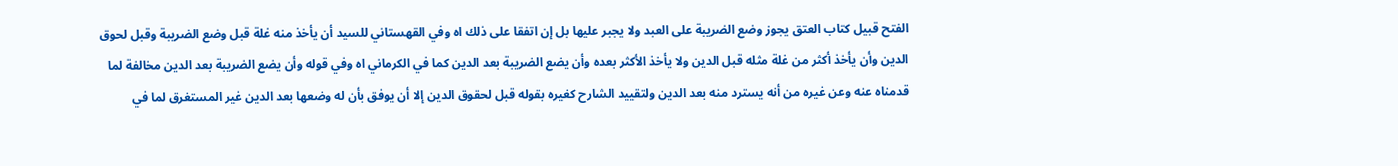الفتح قبيل كتاب العتق يجوز وضع الضريبة على العبد ولا يجبر عليها بل إن اتفقا على ذلك اه وفي القهستاني للسيد أن يأخذ منه غلة قبل وضع الضريبة وقبل لحوق الدين وأن يأخذ أكثر من غلة مثله قبل الدين ولا يأخذ الأكثر بعده وأن يضع الضريبة بعد الدين كما في الكرماني اه وفي قوله وأن يضع الضريبة بعد الدين مخالفة لما قدمناه عنه وعن غيره من أنه يسترد منه بعد الدين ولتقييد الشارح كغيره بقوله قبل لحقوق الدين إلا أن يوفق بأن له وضعها بعد الدين غير المستغرق لما في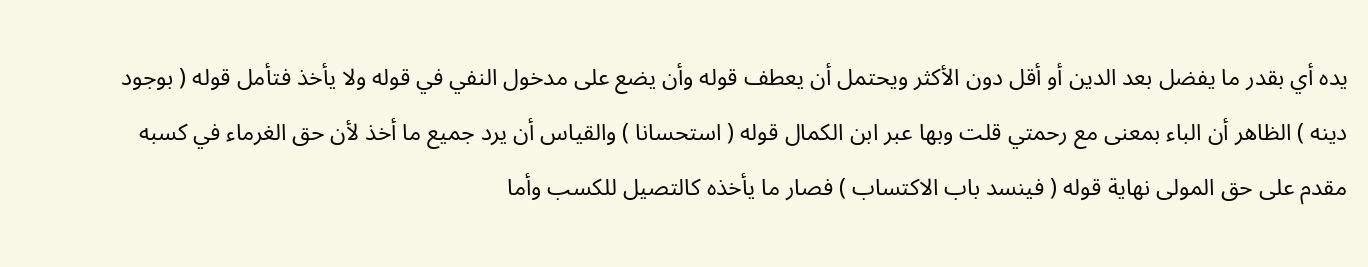يده أي بقدر ما يفضل بعد الدين أو أقل دون الأكثر ويحتمل أن يعطف قوله وأن يضع على مدخول النفي في قوله ولا يأخذ فتأمل قوله ( بوجود دينه ) الظاهر أن الباء بمعنى مع رحمتي قلت وبها عبر ابن الكمال قوله ( استحسانا ) والقياس أن يرد جميع ما أخذ لأن حق الغرماء في كسبه مقدم على حق المولى نهاية قوله ( فينسد باب الاكتساب ) فصار ما يأخذه كالتصيل للكسب وأما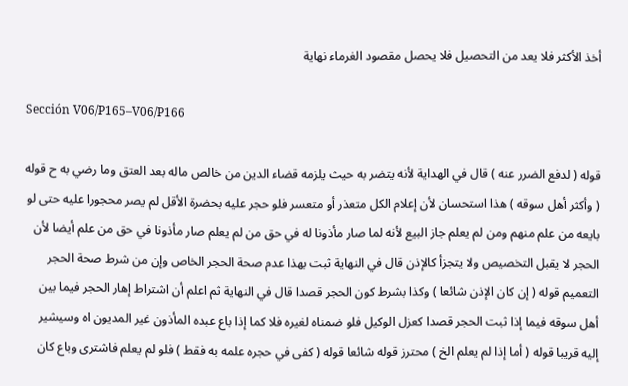أخذ الأكثر فلا يعد من التحصيل فلا يحصل مقصود الغرماء نهاية

Sección V06/P165–V06/P166

قوله ( لدفع الضرر عنه ) قال في الهداية لأنه يتضر به حيث يلزمه قضاء الدين من خالص ماله بعد العتق وما رضي به ح قوله ( وأكثر أهل سوقه ) هذا استحسان لأن إعلام الكل متعذر أو متعسر فلو حجر عليه بحضرة الأقل لم يصر محجورا عليه حتى لو بايعه من علم منهم ومن لم يعلم جاز البيع لأنه لما صار مأذونا له في حق من لم يعلم صار مأذونا في حق من علم أيضا لأن الحجر لا يقبل التخصيص ولا يتجزأ كالإذن قال في النهاية ثبت بهذا عدم صحة الحجر الخاص وإن من شرط صحة الحجر التعميم قوله ( إن كان الإذن شائعا ) وكذا بشرط كون الحجر قصدا قال في النهاية ثم اعلم أن اشتراط إهار الحجر فيما بين أهل سوقه فيما إذا ثبت الحجر قصدا كعزل الوكيل فلو ضمناه لغيره فلا كما إذا باع عبده المأذون غير المديون اه وسيشير إليه قريبا قوله ( أما إذا لم يعلم الخ ) محترز قوله شائعا قوله ( كفى في حجره علمه به فقط ) فلو لم يعلم فاشترى وباع كان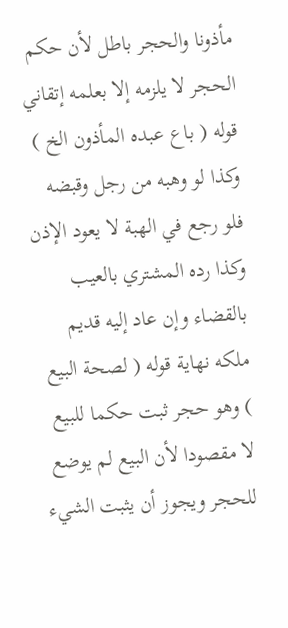مأذونا والحجر باطل لأن حكم الحجر لا يلزمه إلا بعلمه إتقاني قوله ( باع عبده المأذون الخ ) وكذا لو وهبه من رجل وقبضه فلو رجع في الهبة لا يعود الإذن وكذا رده المشتري بالعيب بالقضاء وإن عاد إليه قديم ملكه نهاية قوله ( لصحة البيع ) وهو حجر ثبت حكما للبيع لا مقصودا لأن البيع لم يوضع للحجر ويجوز أن يثبت الشيء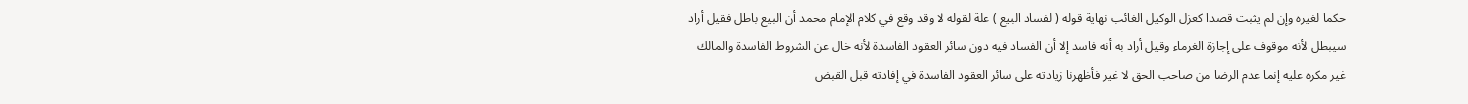حكما لغيره وإن لم يثبت قصدا كعزل الوكيل الغائب نهاية قوله ( لفساد البيع ) علة لقوله لا وقد وقع في كلام الإمام محمد أن البيع باطل فقيل أراد سيبطل لأنه موقوف على إجازة الغرماء وقيل أراد به أنه فاسد إلا أن الفساد فيه دون سائر العقود الفاسدة لأنه خال عن الشروط الفاسدة والمالك غير مكره عليه إنما عدم الرضا من صاحب الحق لا غير فأظهرنا زيادته على سائر العقود الفاسدة في إفادته قبل القبض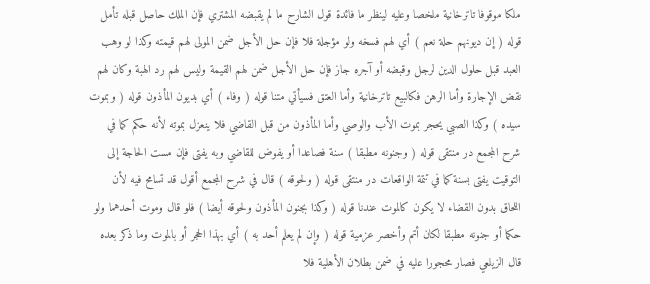ملكا موقوفا تاترخانية ملخصا وعليه لينظر ما فائدة قول الشارح ما لم يقبضه المشتري فإن الملك حاصل قبله تأمل قوله ( إن ديونهم حلة نعم ) أي لهم فسخه ولو مؤجلة فلا فإن حل الأجل ضمن المولى لهم قيمته وكذا لو وهب العبد قبل حلول الدين لرجل وقبضه أو آجره جاز فإن حل الأجل ضمن لهم القيمة وليس لهم رد الهبة وكان لهم نقض الإجارة وأما الرهن فكالبيع تاترخانية وأما العتق فسيأتي متنا قوله ( وفاء ) أي بديون المأذون قوله ( وبموت سيده ) وكذا الصبي يحجر بموت الأب والوصي وأما المأذون من قبل القاضي فلا ينعزل بموته لأنه حكم كما في شرح المجمع در منتقى قوله ( وجنونه مطبقا ) سنة فصاعدا أو يفوض للقاضي وبه يفتى فإن مست الحاجة إلى التوقيت يفتى بسنة كما في تتمة الواقعات در منتقى قوله ( ولحوقه ) قال في شرح المجمع أقول قد تسامح فيه لأن اللحاق بدون القضاء لا يكون كالموت عندنا قوله ( وكذا بجنون المأذون ولحوقه أيضا ) فلو قال وموت أحدهما ولو حكما أو جنونه مطبقا لكان أتم وأخصر عزمية قوله ( وإن لم يعلم أحد به ) أي بهذا الحجر أو بالموت وما ذكر بعده قال الزيلعي فصار محجورا عليه في ضمن بطلان الأهلية فلا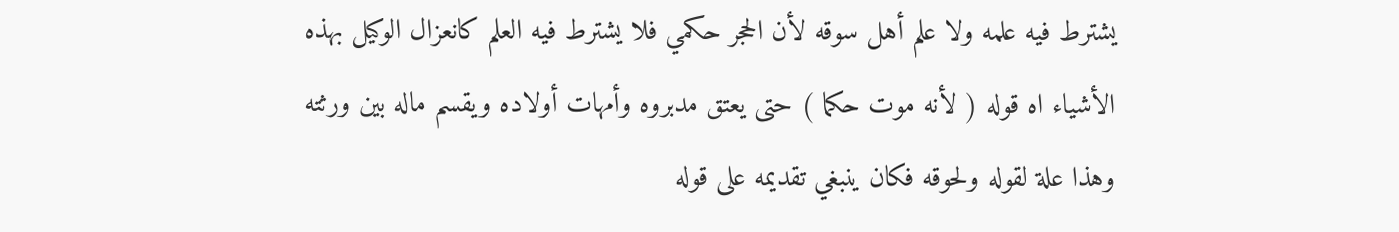يشترط فيه علمه ولا علم أهل سوقه لأن الحجر حكمي فلا يشترط فيه العلم كانعزال الوكيل بهذه الأشياء اه قوله ( لأنه موت حكما ) حتى يعتق مدبروه وأمهات أولاده ويقسم ماله بين ورثته وهذا علة لقوله ولحوقه فكان ينبغي تقديمه على قوله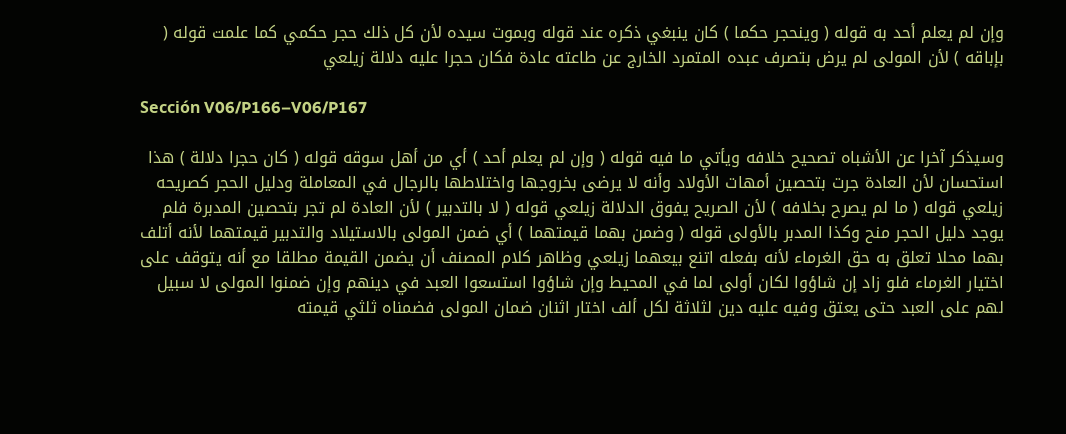وإن لم يعلم أحد به قوله ( وينحجر حكما ) كان ينبغي ذكره عند قوله وبموت سيده لأن كل ذلك حجر حكمي كما علمت قوله ( بإباقه ) لأن المولى لم يرض بتصرف عبده المتمرد الخارج عن طاعته عادة فكان حجرا عليه دلالة زيلعي

Sección V06/P166–V06/P167

وسيذكر آخرا عن الأشباه تصحيح خلافه ويأتي ما فيه قوله ( وإن لم يعلم أحد ) أي من أهل سوقه قوله ( كان حجرا دلالة ) هذا استحسان لأن العادة جرت بتحصين أمهات الأولاد وأنه لا يرضى بخروجها واختلاطها بالرجال في المعاملة ودليل الحجر كصريحه زيلعي قوله ( ما لم يصرح بخلافه ) لأن الصريح يفوق الدلالة زيلعي قوله ( لا بالتدبير ) لأن العادة لم تجر بتحصين المدبرة فلم يوجد دليل الحجر منح وكذا المدبر بالأولى قوله ( وضمن بهما قيمتهما ) أي ضمن المولى بالاستيلاد والتدبير قيمتهما لأنه أتلف بهما محلا تعلق به حق الغرماء لأنه بفعله اتنع بيعهما زيلعي وظاهر كلام المصنف أن يضمن القيمة مطلقا مع أنه يتوقف على اختيار الغرماء فلو زاد إن شاؤوا لكان أولى لما في المحيط وإن شاؤوا استسعوا العبد في دينهم وإن ضمنوا المولى لا سبيل لهم على العبد حتى يعتق وفيه عليه دين لثلاثة لكل ألف اختار اثنان ضمان المولى فضمناه ثلثي قيمته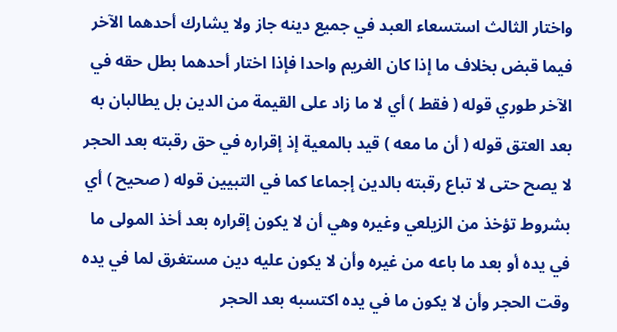واختار الثالث استسعاء العبد في جميع دينه جاز ولا يشارك أحدهما الآخر فيما قبض بخلاف ما إذا كان الغريم واحدا فإذا اختار أحدهما بطل حقه في الآخر طوري قوله ( فقط ) أي لا ما زاد على القيمة من الدين بل يطالبان به بعد العتق قوله ( أن ما معه ) قيد بالمعية إذ إقراره في حق رقبته بعد الحجر لا يصح حتى لا تباع رقبته بالدين إجماعا كما في التبيين قوله ( صحيح ) أي بشروط تؤخذ من الزيلعي وغيره وهي أن لا يكون إقراره بعد أخذ المولى ما في يده أو بعد ما باعه من غيره وأن لا يكون عليه دين مستغرق لما في يده وقت الحجر وأن لا يكون ما في يده اكتسبه بعد الحجر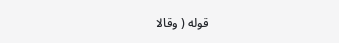قوله ( وقالا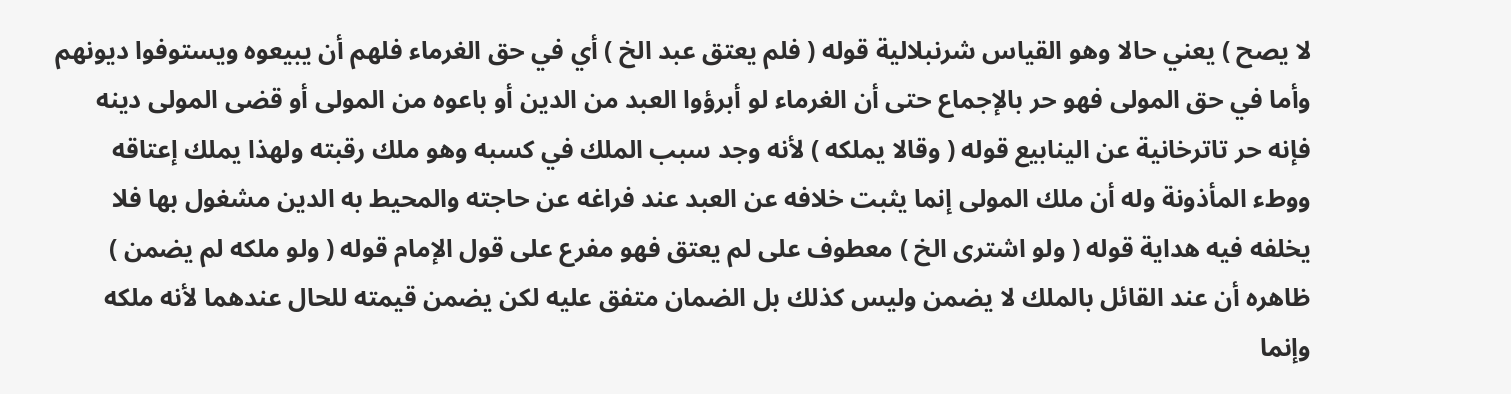لا يصح ) يعني حالا وهو القياس شرنبلالية قوله ( فلم يعتق عبد الخ ) أي في حق الغرماء فلهم أن يبيعوه ويستوفوا ديونهم وأما في حق المولى فهو حر بالإجماع حتى أن الغرماء لو أبرؤوا العبد من الدين أو باعوه من المولى أو قضى المولى دينه فإنه حر تاترخانية عن الينابيع قوله ( وقالا يملكه ) لأنه وجد سبب الملك في كسبه وهو ملك رقبته ولهذا يملك إعتاقه ووطء المأذونة وله أن ملك المولى إنما يثبت خلافه عن العبد عند فراغه عن حاجته والمحيط به الدين مشغول بها فلا يخلفه فيه هداية قوله ( ولو اشترى الخ ) معطوف على لم يعتق فهو مفرع على قول الإمام قوله ( ولو ملكه لم يضمن ) ظاهره أن عند القائل بالملك لا يضمن وليس كذلك بل الضمان متفق عليه لكن يضمن قيمته للحال عندهما لأنه ملكه وإنما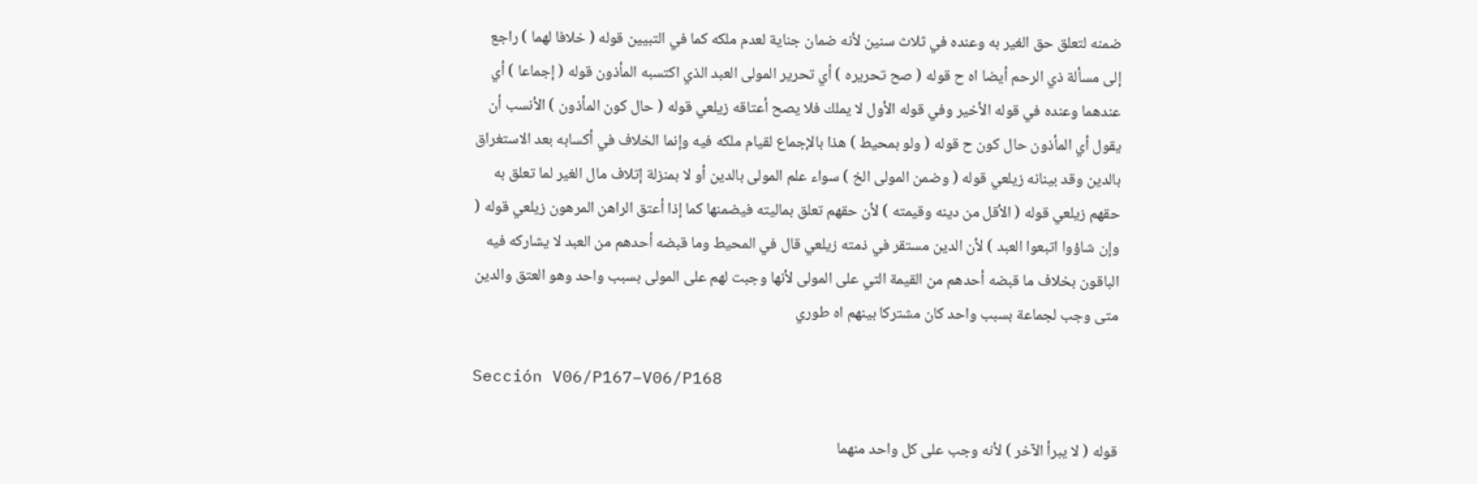ضمنه لتعلق حق الغير به وعنده في ثلاث سنين لأنه ضمان جناية لعدم ملكه كما في التبيين قوله ( خلافا لهما ) راجع إلى مسألة ذي الرحم أيضا اه ح قوله ( صح تحريره ) أي تحرير المولى العبد الذي اكتسبه المأذون قوله ( إجماعا ) أي عندهما وعنده في قوله الأخير وفي قوله الأول لا يملك فلا يصح أعتاقه زيلعي قوله ( حال كون المأذون ) الأنسب أن يقول أي المأذون حال كون ح قوله ( ولو بمحيط ) هذا بالإجماع لقيام ملكه فيه وإنما الخلاف في أكسابه بعد الاستغراق بالدين وقد بينانه زيلعي قوله ( وضمن المولى الخ ) سواء علم المولى بالدين أو لا بمنزلة إتلاف مال الغير لما تعلق به حقهم زيلعي قوله ( الأقل من دينه وقيمته ) لأن حقهم تعلق بماليته فيضمنها كما إذا أعتق الراهن المرهون زيلعي قوله ( وإن شاؤوا اتبعوا العبد ) لأن الدين مستقر في ذمته زيلعي قال في المحيط وما قبضه أحدهم من العبد لا يشاركه فيه الباقون بخلاف ما قبضه أحدهم من القيمة التي على المولى لأنها وجبت لهم على المولى بسبب واحد وهو العتق والدين متى وجب لجماعة بسبب واحد كان مشتركا بينهم اه طوري

Sección V06/P167–V06/P168

قوله ( لا يبرأ الآخر ) لأنه وجب على كل واحد منهما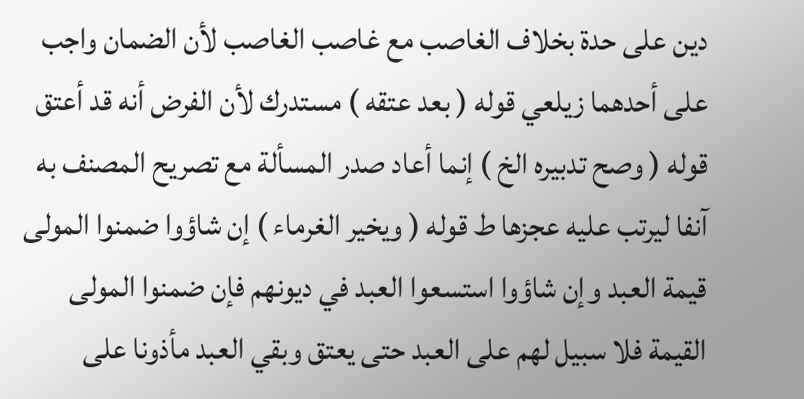دين على حدة بخلاف الغاصب مع غاصب الغاصب لأن الضمان واجب على أحدهما زيلعي قوله ( بعد عتقه ) مستدرك لأن الفرض أنه قد أعتق قوله ( وصح تدبيره الخ ) إنما أعاد صدر المسألة مع تصريح المصنف به آنفا ليرتب عليه عجزها ط قوله ( ويخير الغرماء ) إن شاؤوا ضمنوا المولى قيمة العبد وإن شاؤوا استسعوا العبد في ديونهم فإن ضمنوا المولى القيمة فلا سبيل لهم على العبد حتى يعتق وبقي العبد مأذونا على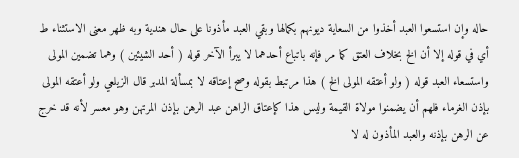حاله وإن استسعوا العبد أخذوا من السعاية ديونهم بكمالها وبقي العبد مأذونا على حال هندية وبه ظهر معنى الاستثناء ط أي في قوله إلا أن الخ بخلاف العتق كما مر فإنه باتباع أحدهما لا يبرأ الآخر قوله ( أحد الشيئين ) وهما تضمين المولى واستسعاء العبد قوله ( ولو أعتقه المولى الخ ) هذا مرتبط بقوله وصح إعتاقه لا بمسألة المدبر قال الزيلعي ولو أعتقه المولى بإذن الغرماء فلهم أن يضمنوا مولاة القيمة وليس هذا كإعتاق الراهن عبد الرهن بإذن المرتهن وهو معسر لأنه قد خرج عن الرهن بإذنه والعبد المأذون له لا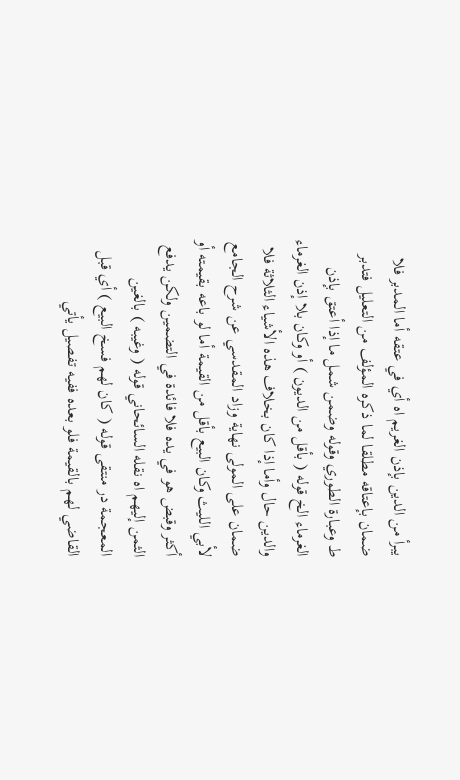يبرأ من الدين بإذن الغريم اه أي في عتقه أما المدبر فلا ضمان بإعتاقه مطلقا لما ذكره المؤلف من التعليل فتدبر ط وعبارة الطوري وقوله وضمن شمل ما إذا أعتق بإذن الغرماء الخ قوله ( بأقل من الديون ) أو وكان بلا إذن الغرماء والدين حال وأما إذا كان بخلاف هذه الأشياء الثلاثة فلا ضمان على المولى نهاية وزاد المقدسي عن شرح الجامع لأبي الليث وكان البيع بأقل من القيمة أما لو باعه بقيمته أو أكثر وقبض هو في يده فلا فائدة في التضمين ولكن يدفع الثمن إليهم اه نقله السائحاني قوله ( وغيبه ) بالغين المعجمة در منتقى قوله ( كان لهم فسخ البيع ) أي قبل القاضي لهم بالقيمة فلو بعده ففيه تفصيل يأتي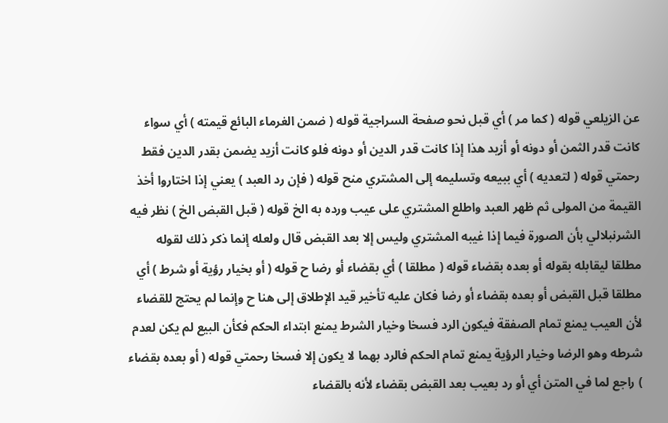عن الزيلعي قوله ( كما مر ) أي قبل نحو صفحة السراجية قوله ( ضمن الغرماء البائع قيمته ) أي سواء كانت قدر الثمن أو دونه أو أزيد هذا إذا كانت قدر الدين أو دونه فلو كانت أزيد يضمن بقدر الدين فقط رحمتي قوله ( لتعديه ) أي ببيعه وتسليمه إلى المشتري منح قوله ( فإن رد العبد ) يعني إذا اختاروا أخذ القيمة من المولى ثم ظهر العبد واطلع المشتري على عيب ورده به الخ قوله ( قبل القبض الخ ) نظر فيه الشرنبلالي بأن الصورة فيما إذا غيبه المشتري وليس إلا بعد القبض قال ولعله إنما ذكر ذلك لقوله مطلقا ليقابله بقوله أو بعده بقضاء قوله ( مطلقا ) أي بقضاء أو رضا ح قوله ( أو بخيار رؤية أو شرط ) أي مطلقا قبل القبض أو بعده بقضاء أو رضا فكان عليه تأخير قيد الإطلاق إلى هنا ح وإنما لم يحتج للقضاء لأن العيب يمنع تمام الصفقة فيكون الرد فسخا وخيار الشرط يمنع ابتداء الحكم فكأن البيع لم يكن لعدم شرطه وهو الرضا وخيار الرؤية يمنع تمام الحكم فالرد بهما لا يكون إلا فسخا رحمتي قوله ( أو بعده بقضاء ) راجع لما في المتن أي أو رد بعيب بعد القبض بقضاء لأنه بالقضاء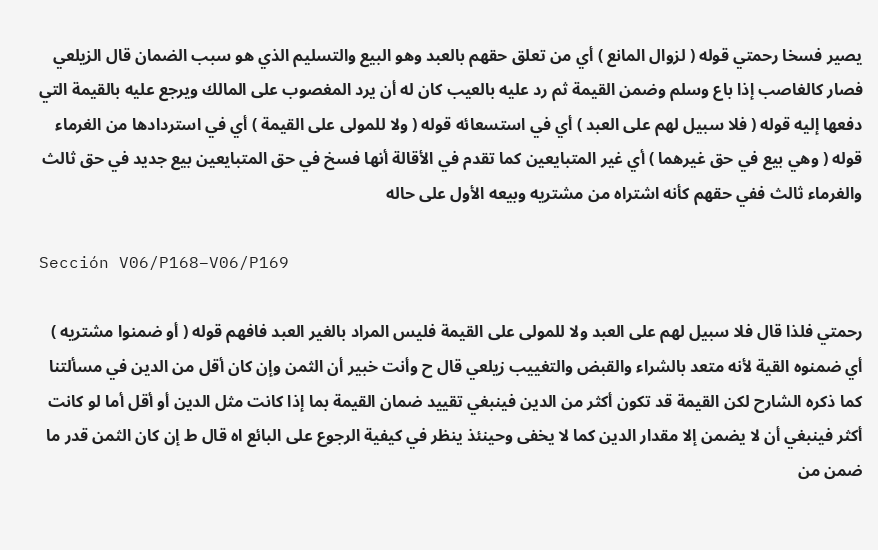يصير فسخا رحمتي قوله ( لزوال المانع ) أي من تعلق حقهم بالعبد وهو البيع والتسليم الذي هو سبب الضمان قال الزيلعي فصار كالغاصب إذا باع وسلم وضمن القيمة ثم رد عليه بالعيب كان له أن يرد المغصوب على المالك ويرجع عليه بالقيمة التي دفعها إليه قوله ( فلا سبيل لهم على العبد ) أي في استسعائه قوله ( ولا للمولى على القيمة ) أي في استردادها من الغرماء قوله ( وهي بيع في حق غيرهما ) أي غير المتبايعين كما تقدم في الأقالة أنها فسخ في حق المتبايعين بيع جديد في حق ثالث والغرماء ثالث ففي حقهم كأنه اشتراه من مشتريه وبيعه الأول على حاله

Sección V06/P168–V06/P169

رحمتي فلذا قال فلا سبيل لهم على العبد ولا للمولى على القيمة فليس المراد بالغير العبد فافهم قوله ( أو ضمنوا مشتريه ) أي ضمنوه القية لأنه متعد بالشراء والقبض والتغييب زيلعي قال ح وأنت خبير أن الثمن وإن كان أقل من الدين في مسألتنا كما ذكره الشارح لكن القيمة قد تكون أكثر من الدين فينبغي تقييد ضمان القيمة بما إذا كانت مثل الدين أو أقل أما لو كانت أكثر فينبغي أن لا يضمن إلا مقدار الدين كما لا يخفى وحينئذ ينظر في كيفية الرجوع على البائع اه قال ط إن كان الثمن قدر ما ضمن من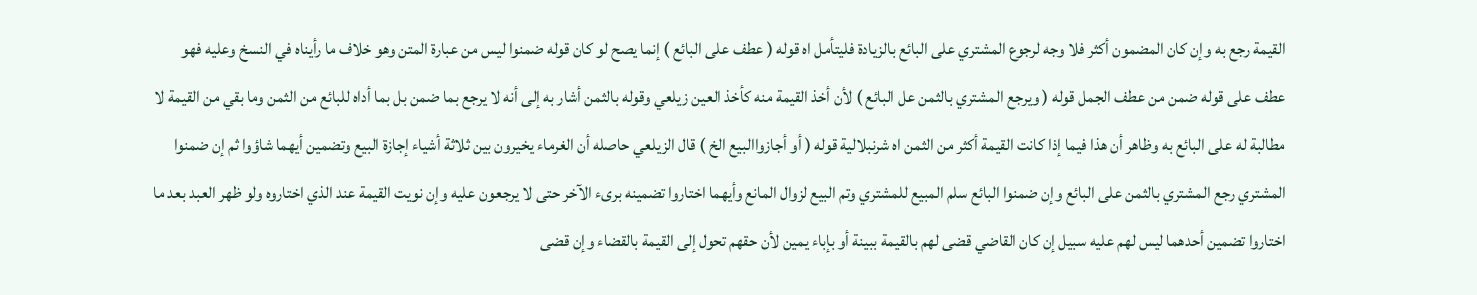القيمة رجع به وإن كان المضمون أكثر فلا وجه لرجوع المشتري على البائع بالزيادة فليتأمل اه قوله ( عطف على البائع ) إنما يصح لو كان قوله ضمنوا ليس من عبارة المتن وهو خلاف ما رأيناه في النسخ وعليه فهو عطف على قوله ضمن من عطف الجمل قوله ( ويرجع المشتري بالثمن عل البائع ) لأن أخذ القيمة منه كأخذ العين زيلعي وقوله بالثمن أشار به إلى أنه لا يرجع بما ضمن بل بما أداه للبائع من الثمن وما بقي من القيمة لا مطالبة له على البائع به وظاهر أن هذا فيما إذا كانت القيمة أكثر من الثمن اه شرنبلالية قوله ( أو أجازواالبيع الخ ) قال الزيلعي حاصله أن الغرماء يخيرون بين ثلاثة أشياء إجازة البيع وتضمين أيهما شاؤوا ثم إن ضمنوا المشتري رجع المشتري بالثمن على البائع وإن ضمنوا البائع سلم المبيع للمشتري وتم البيع لزوال المانع وأيهما اختاروا تضمينه برىء الآخر حتى لا يرجعون عليه وإن نويت القيمة عند الذي اختاروه ولو ظهر العبد بعد ما اختاروا تضمين أحدهما ليس لهم عليه سبيل إن كان القاضي قضى لهم بالقيمة ببينة أو بإباء يمين لأن حقهم تحول إلى القيمة بالقضاء وإن قضى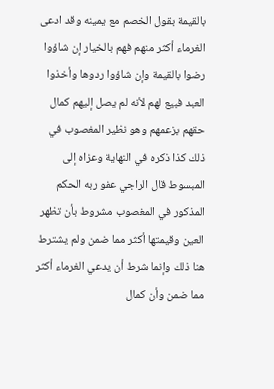بالقيمة بقول الخصم مع يمينه وقد ادعى الغرماء أكثر منهم فهم بالخيار إن شاؤوا رضوا بالقيمة وإن شاؤوا ردوها وأخذوا العبد فبيع لهم لأنه لم يصل إليهم كمال حقهم بزعمهم وهو نظير المغصوب في ذلك كذا ذكره في النهاية وعزاه إلى المبسوط قال الراجي عفو ربه الحكم المذكور في المغصوب مشروط بأن تظهر العين وقيمتها أكثر مما ضمن ولم يشترط هنا ذلك وإنما شرط أن يدعي الغرماء أكثر مما ضمن وأن كمال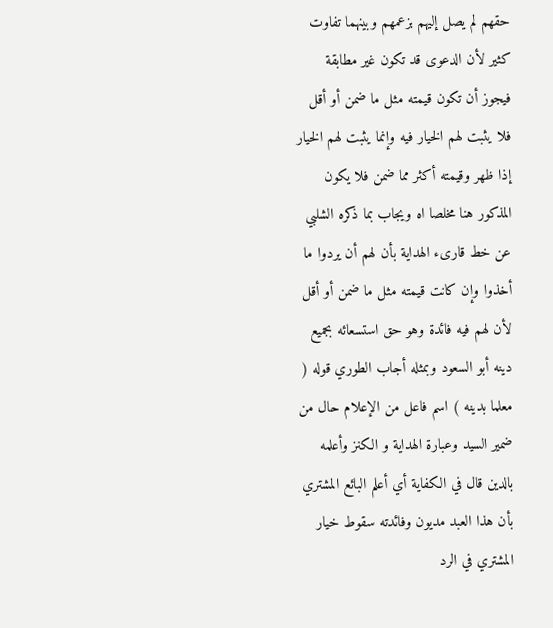حقهم لم يصل إليهم بزعمهم وبينهما تفاوت كثير لأن الدعوى قد تكون غير مطابقة فيجوز أن تكون قيمته مثل ما ضمن أو أقل فلا يثبت لهم الخيار فيه وإنما يثبت لهم الخيار إذا ظهر وقيمته أكثر مما ضمن فلا يكون المذكور هنا مخلصا اه ويجاب بما ذكره الشلبي عن خط قارىء الهداية بأن لهم أن يردوا ما أخذوا وإن كانت قيمته مثل ما ضمن أو أقل لأن لهم فيه فائدة وهو حق استسعائه بجميع دينه أبو السعود وبمثله أجاب الطوري قوله ( معلما بدينه ) اسم فاعل من الإعلام حال من ضمير السيد وعبارة الهداية و الكنز وأعلمه بالدين قال في الكفاية أي أعلم البائع المشتري بأن هذا العبد مديون وفائدته سقوط خيار المشتري في الرد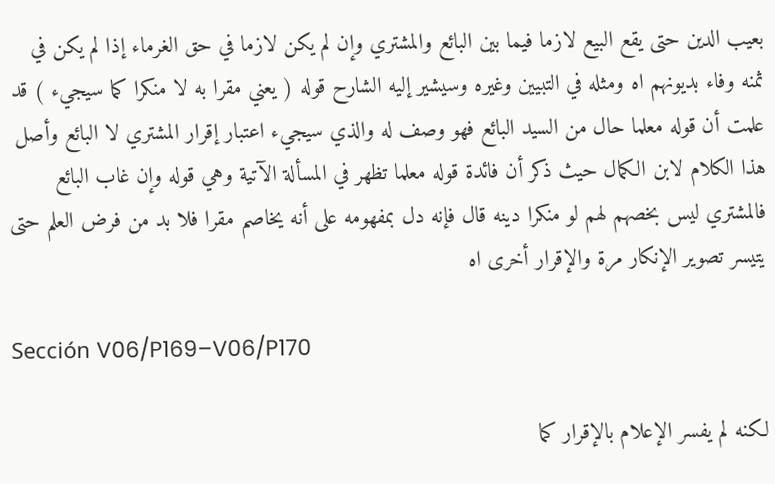بعيب الدين حتى يقع البيع لازما فيما بين البائع والمشتري وإن لم يكن لازما في حق الغرماء إذا لم يكن في ثمنه وفاء بديونهم اه ومثله في التبيين وغيره وسيشير إليه الشارح قوله ( يعني مقرا به لا منكرا كما سيجيء ) قد علمت أن قوله معلما حال من السيد البائع فهو وصف له والذي سيجيء اعتبار إقرار المشتري لا البائع وأصل هذا الكلام لابن الكمال حيث ذكر أن فائدة قوله معلما تظهر في المسألة الآتية وهي قوله وإن غاب البائع فالمشتري ليس بخصهم لهم لو منكرا دينه قال فإنه دل بمفهومه على أنه يخاصم مقرا فلا بد من فرض العلم حتى يتيسر تصوير الإنكار مرة والإقرار أخرى اه

Sección V06/P169–V06/P170

لكنه لم يفسر الإعلام بالإقرار كما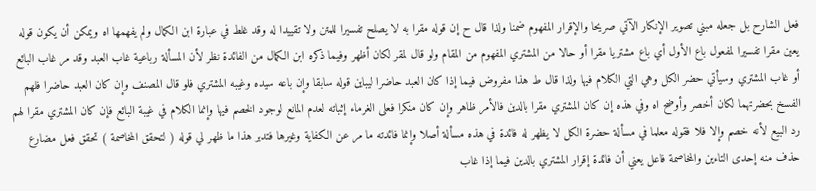فعل الشارح بل جعله مبني تصوير الإنكار الآتي صريحا والإقرار المفهوم ضمنا ولذا قال ح إن قوله مقرا به لا يصلح تفسيرا للمتن ولا تقييدا له وقد غلط في عبارة ابن الكمال ولم يفهمها اه ويمكن أن يكون قوله يعين مقرا تفسيرا لمفعول باع الأول أي باع مشتريا مقرا أو حالا من المشتري المفهوم من المقام ولو قال لمقر لكان أظهر وفيما ذكره ابن الكمال من الفائدة نظر لأن المسألة رباعية غاب العبد وقد مر غاب البائع أو غاب المشتري وسيأتي حضر الكل وهي التي الكلام فيها ولذا قال ط هذا مفروض فيما إذا كان العبد حاضرا ليباين قوله سابقا وإن باعه سيده وغيبه المشتري فلو قال المصنف وإن كان العبد حاضرا فلهم الفسخ بحضرتهما لكان أخصر وأوضح اه وفي هذه إن كان المشتري مقرا بالدين فالأمر ظاهر وإن كان منكرا فعلى الغرماء إثباته لعدم المانع لوجود الخصم فيها وإنما الكلام في غيبة البائع فإن كان المشتري مقرا لهم رد البيع لأنه خصم وإلا فلا فقوله معلما في مسألة حضرة الكل لا يظهر له فائدة في هذه مسألة أصلا وإنما فائدته ما مر عن الكفاية وغيرها فتدبر هذا ما ظهر لي قوله ( لتحقق المخاصمة ) تحقق فعل مضارع حذف منه إحدى التاءين والمخاصمة فاعل يعني أن فائدة إقرار المشتري بالدين فيما إذا غاب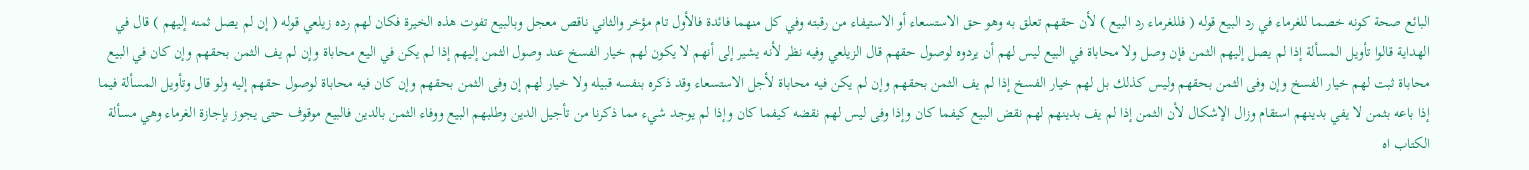البائع صحة كونه خصما للغرماء في رد البيع قوله ( فللغرماء رد البيع ) لأن حقهم تعلق به وهو حق الاستسعاء أو الاستيفاء من رقبته وفي كل منهما فائدة فالأول تام مؤخر والثاني ناقص معجل وبالبيع تفوت هذه الخيرة فكان لهم رده زيلعي قوله ( إن لم يصل ثمنه إليهم ) قال في الهداية قالوا تأويل المسألة إذا لم يصل إليهم الثمن فإن وصل ولا محاباة في البيع ليس لهم أن يردوه لوصول حقهم قال الزيلعي وفيه نظر لأنه يشير إلى أنهم لا يكون لهم خيار الفسخ عند وصول الثمن إليهم إذا لم يكن في اليع محاباة وإن لم يف الثمن بحقهم وإن كان في البيع محاباة ثبت لهم خيار الفسخ وإن وفى الثمن بحقهم وليس كذلك بل لهم خيار الفسخ إذا لم يف الثمن بحقهم وإن لم يكن فيه محاباة لأجل الاستسعاء وقد ذكره بنفسه قبيله ولا خيار لهم إن وفى الثمن بحقهم وإن كان فيه محاباة لوصول حقهم إليه ولو قال وتأويل المسألة فيما إذا باعه بثمن لا يفي بدينهم استقام وزال الإشكال لأن الثمن إذا لم يف بدينهم لهم نقض البيع كيفما كان وإذا وفى ليس لهم نقضه كيفما كان وإذا لم يوجد شيء مما ذكرنا من تأجيل الدين وطلبهم البيع ووفاء الثمن بالدين فالبيع موقوف حتى يجوز بإجازة الغرماء وهي مسألة الكتاب اه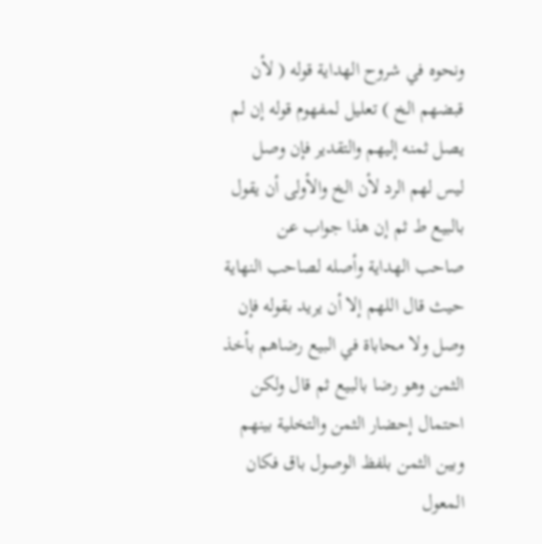ونحوه في شروح الهداية قوله ( لأن قبضهم الخ ) تعليل لمفهوم قوله إن لم يصل ثمنه إليهم والتقدير فإن وصل ليس لهم الرد لأن الخ والأولى أن يقول بالبيع ط ثم إن هذا جواب عن صاحب الهداية وأصله لصاحب النهاية حيث قال اللهم إلا أن يريد بقوله فإن وصل ولا محاباة في البيع رضاهم بأخذ الثمن وهو رضا بالبيع ثم قال ولكن احتمال إحضار الثمن والتخلية بينهم وبين الثمن بلفظ الوصول باق فكان المعول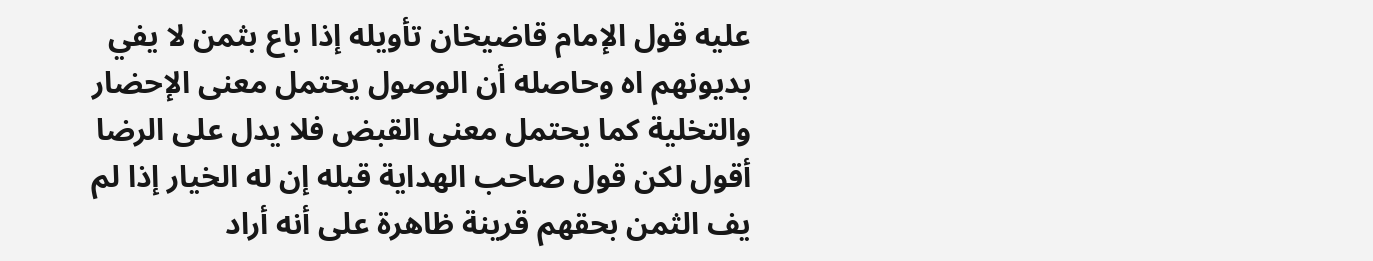عليه قول الإمام قاضيخان تأويله إذا باع بثمن لا يفي بديونهم اه وحاصله أن الوصول يحتمل معنى الإحضار والتخلية كما يحتمل معنى القبض فلا يدل على الرضا أقول لكن قول صاحب الهداية قبله إن له الخيار إذا لم يف الثمن بحقهم قرينة ظاهرة على أنه أراد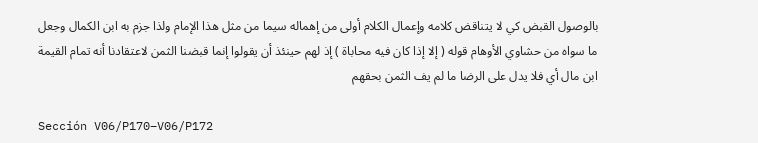بالوصول القبض كي لا يتناقض كلامه وإعمال الكلام أولى من إهماله سيما من مثل هذا الإمام ولذا جزم به ابن الكمال وجعل ما سواه من حشاوي الأوهام قوله ( إلا إذا كان فيه محاباة ) إذ لهم حينئذ أن يقولوا إنما قبضنا الثمن لاعتقادنا أنه تمام القيمة ابن مال أي فلا يدل على الرضا ما لم يف الثمن بحقهم

Sección V06/P170–V06/P172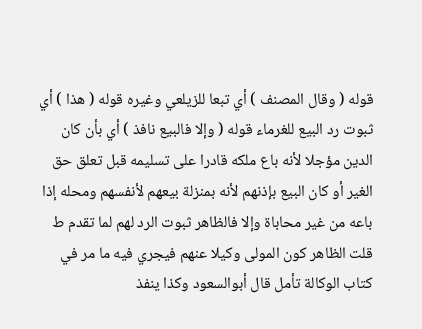قوله ( وقال المصنف ) أي تبعا للزيلعي وغيره قوله ( هذا ) أي ثبوت رد البيع للغرماء قوله ( وإلا فالبيع نافذ ) أي بأن كان الدين مؤجلا لأنه باع ملكه قادرا على تسليمه قبل تعلق حق الغير أو كان البيع بإذنهم لأنه بمنزلة بيعهم لأنفسهم ومحله إذا باعه من غير محاباة وإلا فالظاهر ثبوت الرد لهم لما تقدم ط قلت الظاهر كون المولى وكيلا عنهم فيجري فيه ما مر في كتاب الوكالة تأمل قال أبوالسعود وكذا ينفذ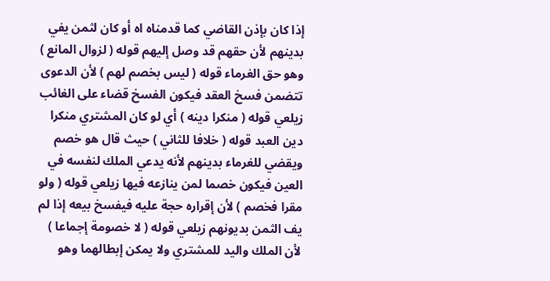إذا كان بإذن القاضي كما قدمناه اه أو كان لثمن يفي بدينهم لأن حقهم قد وصل إليهم قوله ( لزوال المانع ) وهو حق الغرماء قوله ( ليس بخصم لهم ) لأن الدعوى تتضمن فسخ العقد فيكون الفسخ قضاء على الغائب زيلعي قوله ( منكرا دينه ) أي لو كان المشتري منكرا دين العبد قوله ( خلافا للثاني ) حيث قال هو خصم ويقضي للغرماء بدينهم لأنه يدعي الملك لنفسه في العين فيكون خصما لمن ينازعه فيها زيلعي قوله ( ولو مقرا فخصم ) لأن إقراره حجة عليه فيفسخ بيعه إذا لم يف الثمن بديونهم زيلعي قوله ( لا خصومة إجماعا ) لأن الملك واليد للمشتري ولا يمكن إبطالهما وهو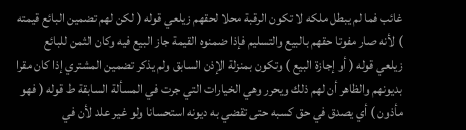غائب فما لم يبطل ملكه لا تكون الرقبة محلا لحقهم زيلعي قوله ( لكن لهم تضمين البائع قيمته ) لأنه صار مفوتا حقهم بالبيع والتسليم فإذا ضمنوه القيمة جاز البيع فيه وكان الثمن للبائع زيلعي قوله ( أو إجازة البيع ) وتكون بمنزلة الإذن السابق ولم يذكر تضمين المشتري إذا كان مقرا بديونهم والظاهر أن لهم ذلك ويحرر وهي الخيارات التي جرت في المسألة السابقة ط قوله ( فهو مأذون ) أي يصدق في حق كسبه حتى تقضي به ديونه استحسانا ولو غير علد لأن في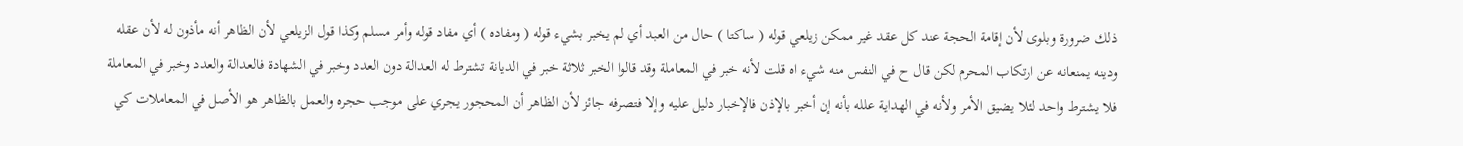ذلك ضرورة وبلوى لأن إقامة الحجة عند كل عقد غير ممكن زيلعي قوله ( ساكتا ) حال من العبد أي لم يخبر بشيء قوله ( ومفاده ) أي مفاد قوله وأمر مسلم وكذا قول الزيلعي لأن الظاهر أنه مأذون له لأن عقله ودينه يمنعانه عن ارتكاب المحرم لكن قال ح في النفس منه شيء اه قلت لأنه خبر في المعاملة وقد قالوا الخبر ثلاثة خبر في الديانة تشترط له العدالة دون العدد وخبر في الشهادة فالعدالة والعدد وخبر في المعاملة فلا يشترط واحد لئلا يضيق الأمر ولأنه في الهداية علله بأنه إن أخبر بالإذن فالإخبار دليل عليه وإلا فتصرفه جائز لأن الظاهر أن المحجور يجري على موجب حجره والعمل بالظاهر هو الأصل في المعاملات كي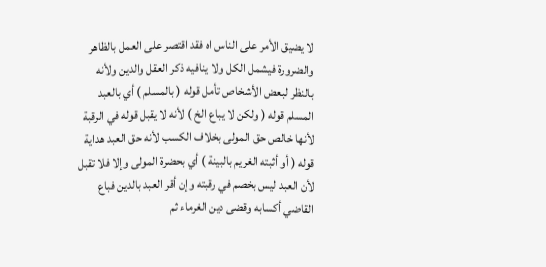لا يضيق الأمر على الناس اه فقد اقتصر على العمل بالظاهر والضرورة فيشمل الكل ولا ينافيه ذكر العقل والدين ولأنه بالنظر لبعض الأشخاص تأمل قوله ( بالمسلم ) أي بالعبد المسلم قوله ( ولكن لا يباع الخ ) لأنه لا يقبل قوله في الرقبة لأنها خالص حق المولى بخلاف الكسب لأنه حق العبد هداية قوله ( أو أثبته الغريم بالبينة ) أي بحضرة المولى وإلا فلا تقبل لأن العبد ليس بخصم في رقبته وإن أقر العبد بالدين فباع القاضي أكسابه وقضى دين الغرماء ثم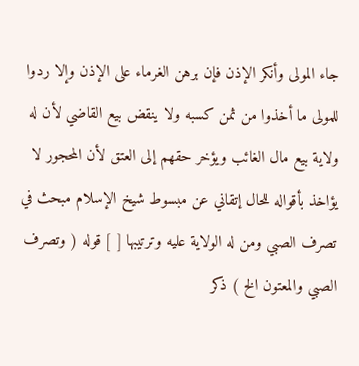جاء المولى وأنكر الإذن فإن برهن الغرماء على الإذن وإلا ردوا للمولى ما أخذوا من ثمن كسبه ولا ينقض بيع القاضي لأن له ولاية بيع مال الغائب ويؤخر حقهم إلى العتق لأن المحجور لا يؤاخذ بأقواله للحال إتقاني عن مبسوط شيخ الإسلام مبحث في تصرف الصبي ومن له الولاية عليه وترتيبها [ ] قوله ( وتصرف الصبي والمعتون الخ ) ذكر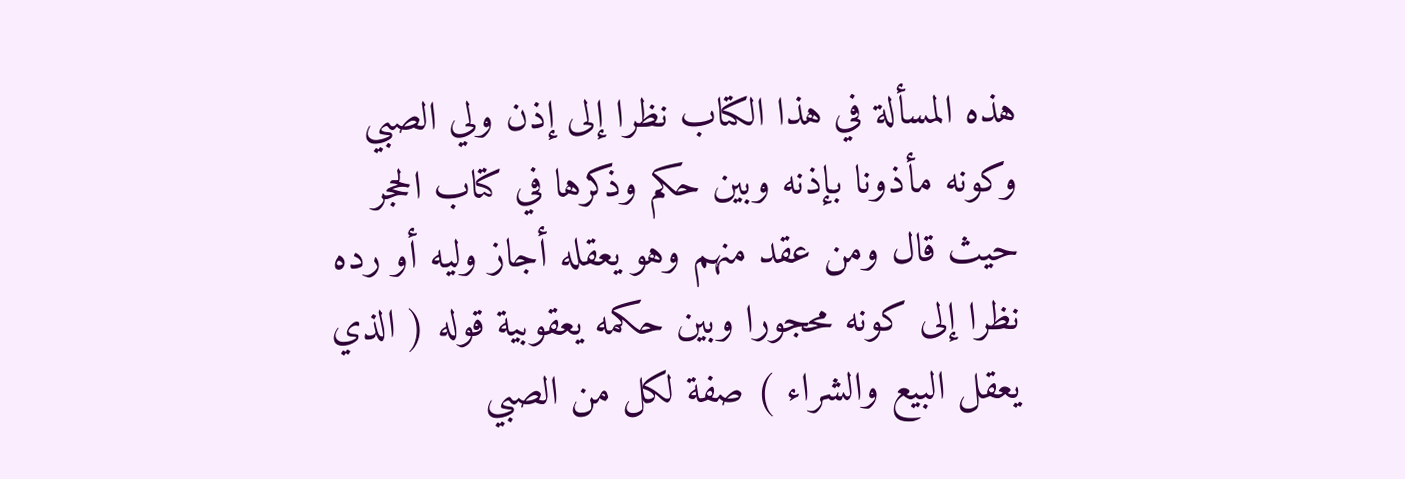هذه المسألة في هذا الكتاب نظرا إلى إذن ولي الصبي وكونه مأذونا بإذنه وبين حكم وذكرها في كتاب الحجر حيث قال ومن عقد منهم وهو يعقله أجاز وليه أو رده نظرا إلى كونه محجورا وبين حكمه يعقوبية قوله ( الذي يعقل البيع والشراء ) صفة لكل من الصبي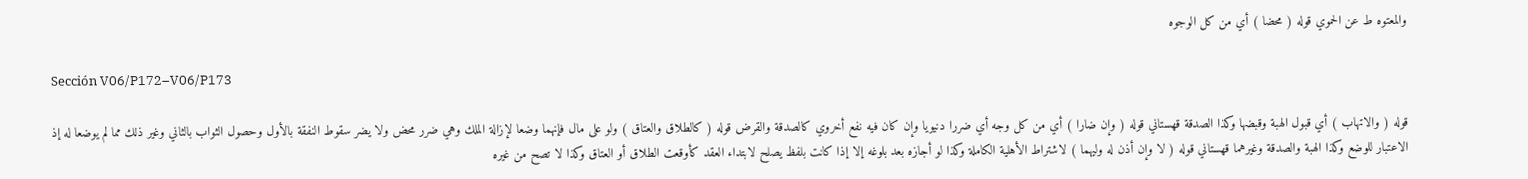والمعتوه ط عن الحموي قوله ( محضا ) أي من كل الوجوه

Sección V06/P172–V06/P173

قوله ( والاتهاب ) أي قبول الهبة وقبضها وكذا الصدقة قهستاني قوله ( وإن ضارا ) أي من كل وجه أي ضررا دنيويا وإن كان فيه نفع أخروي كالصدقة والقرض قوله ( كالطلاق والعتاق ) ولو على مال فإنهما وضعا لإزالة الملك وهي ضرر محض ولا يضر سقوط النفقة بالأول وحصول الثواب بالثاني وغير ذلك مما لم يوضعا له إذ الاعتبار للوضع وكذا الهبة والصدقة وغيرهما قهستاني قوله ( لا وإن أذن له وليهما ) لاشتراط الأهلية الكاملة وكذا لو أجازه بعد بلوغه إلا إذا كانت بلفظ يصلح لابتداء العقد كأوقعت الطلاق أو العتاق وكذا لا تصح من غيره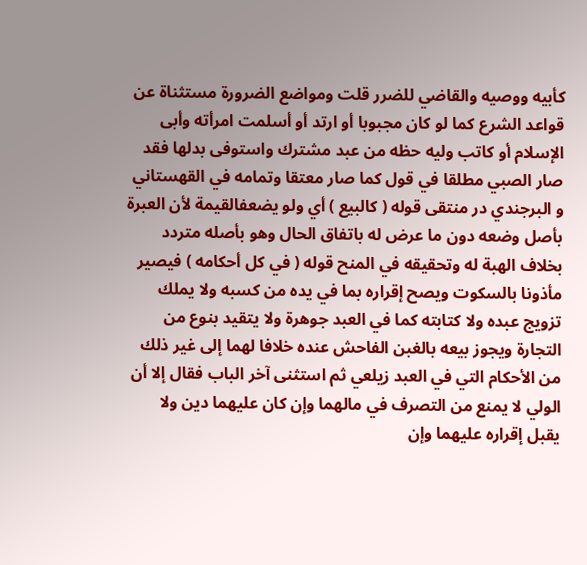كأبيه ووصيه والقاضي للضرر قلت ومواضع الضرورة مستثناة عن قواعد الشرع كما لو كان مجبوبا أو ارتد أو أسلمت امرأته وأبى الإسلام أو كاتب وليه حظه من عبد مشترك واستوفى بدلها فقد صار الصبي مطلقا في قول كما صار معتقا وتمامه في القهستاني و البرجندي در منتقى قوله ( كالبيع ) أي ولو يضعفالقيمة لأن العبرة بأصل وضعه دون ما عرض له باتفاق الحال وهو بأصله متردد بخلاف الهبة له وتحقيقه في المنح قوله ( في كل أحكامه ) فيصير مأذونا بالسكوت ويصح إقراره بما في يده من كسبه ولا يملك تزويج عبده ولا كتابته كما في العبد جوهرة ولا يتقيد بنوع من التجارة ويجوز بيعه بالغبن الفاحش عنده خلافا لهما إلى غير ذلك من الأحكام التي في العبد زيلعي ثم استثنى آخر الباب فقال إلا أن الولي لا يمنع من التصرف في مالهما وإن كان عليهما دين ولا يقبل إقراره عليهما وإن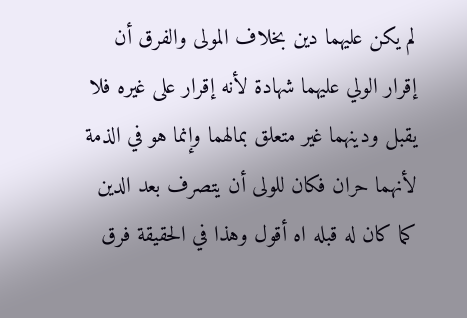لم يكن عليهما دين بخلاف المولى والفرق أن إقرار الولي عليهما شهادة لأنه إقرار على غيره فلا يقبل ودينهما غير متعلق بمالهما وإنما هو في الذمة لأنهما حران فكان للولى أن يتصرف بعد الدين كما كان له قبله اه أقول وهذا في الحقيقة فرق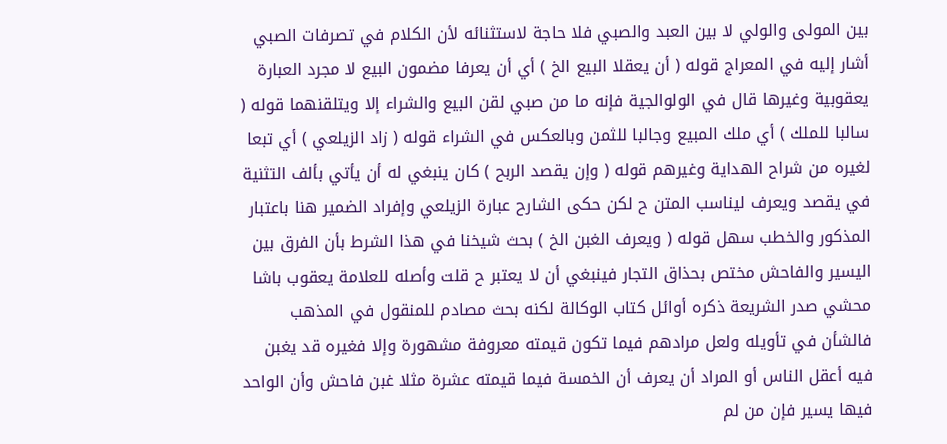بين المولى والولي لا بين العبد والصبي فلا حاجة لاستثنائه لأن الكلام في تصرفات الصبي أشار إليه في المعراج قوله ( أن يعقلا البيع الخ ) أي أن يعرفا مضمون البيع لا مجرد العبارة يعقوبية وغيرها قال في الولوالجية فإنه ما من صبي لقن البيع والشراء إلا ويتلقنهما قوله ( سالبا للملك ) أي ملك المبيع وجالبا للثمن وبالعكس في الشراء قوله ( زاد الزيلعي ) أي تبعا لغيره من شراح الهداية وغيرهم قوله ( وإن يقصد الربح ) كان ينبغي له أن يأتي بألف التثنية في يقصد ويعرف ليناسب المتن ح لكن حكى الشارح عبارة الزيلعي وإفراد الضمير هنا باعتبار المذكور والخطب سهل قوله ( ويعرف الغبن الخ ) بحث شيخنا في هذا الشرط بأن الفرق بين اليسير والفاحش مختص بحذاق التجار فينبغي أن لا يعتبر ح قلت وأصله للعلامة يعقوب باشا محشي صدر الشريعة ذكره أوائل كتاب الوكالة لكنه بحث مصادم للمنقول في المذهب فالشأن في تأويله ولعل مرادهم فيما تكون قيمته معروفة مشهورة وإلا فغيره قد يغبن فيه أعقل الناس أو المراد أن يعرف أن الخمسة فيما قيمته عشرة مثلا غبن فاحش وأن الواحد فيها يسير فإن من لم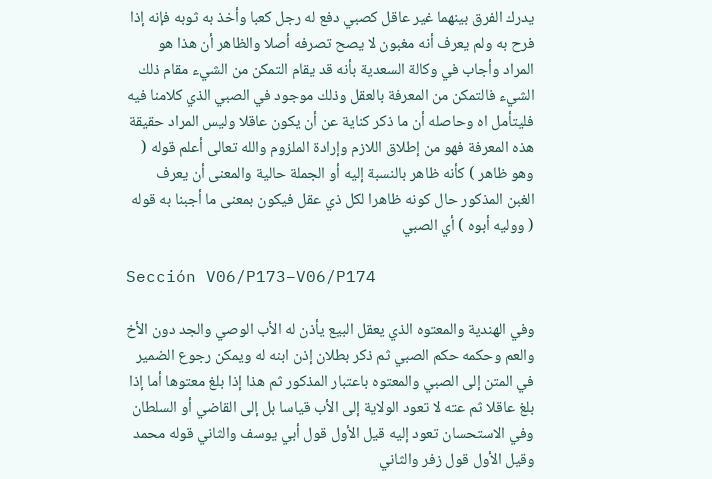يدرك الفرق بينهما غير عاقل كصبي دفع له رجل كعبا وأخذ به ثوبه فإنه إذا فرح به ولم يعرف أنه مغبون لا يصح تصرفه أصلا والظاهر أن هذا هو المراد وأجاب في وكالة السعدية بأنه قد يقام التمكن من الشيء مقام ذلك الشيء فالتمكن من المعرفة بالعقل وذلك موجود في الصبي الذي كلامنا فيه فليتأمل اه وحاصله أن ما ذكر كناية عن أن يكون عاقلا وليس المراد حقيقة هذه المعرفة فهو من إطلاق اللازم وإرادة الملزوم والله تعالى أعلم قوله ( وهو ظاهر ) كأنه ظاهر بالنسبة إليه أو الجملة حالية والمعنى أن يعرف الغبن المذكور حال كونه ظاهرا لكل ذي عقل فيكون بمعنى ما أجبنا به قوله ( ووليه أبوه ) أي الصبي

Sección V06/P173–V06/P174

وفي الهندية والمعتوه الذي يعقل البيع يأذن له الأب الوصي والجد دون الأخ والعم وحكمه حكم الصبي ثم ذكر بطلان إذن ابنه له ويمكن رجوع الضمير في المتن إلى الصبي والمعتوه باعتبار المذكور ثم هذا إذا بلغ معتوها أما إذا بلغ عاقلا ثم عته لا تعود الولاية إلى الأب قياسا بل إلى القاضي أو السلطان وفي الاستحسان تعود إليه قيل الأول قول أبي يوسف والثاني قوله محمد وقيل الأول قول زفر والثاني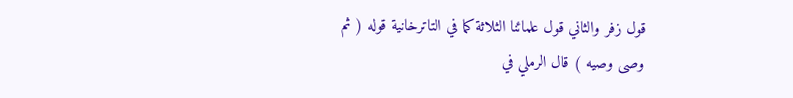قول زفر والثاني قول علمائنا الثلاثة كما في التاترخانية قوله ( ثم وصى وصيه ) قال الرملي في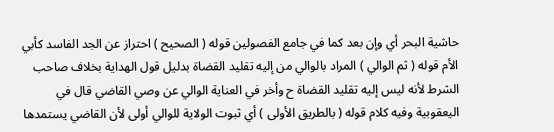حاشية البحر أي وإن بعد كما في جامع الفصولين قوله ( الصحيح ) احتراز عن الجد الفاسد كأبي الأم قوله ( ثم الوالي ) المراد بالوالي من إليه تقليد القضاة بدليل قول الهداية بخلاف صاحب الشرط لأنه ليس إليه تقليد القضاة ح وأخر في العناية الوالي عن وصي القاضي قال في اليعقوبية وفيه كلام قوله ( بالطريق الأولى ) أي ثبوت الولاية للوالي أولى لأن القاضي يستمدها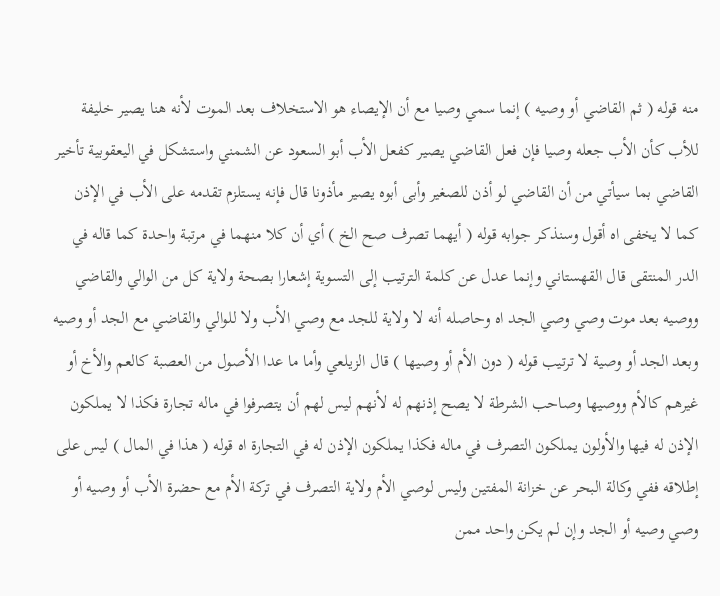منه قوله ( ثم القاضي أو وصيه ) إنما سمي وصيا مع أن الإيصاء هو الاستخلاف بعد الموت لأنه هنا يصير خليفة للأب كأن الأب جعله وصيا فإن فعل القاضي يصير كفعل الأب أبو السعود عن الشمني واستشكل في اليعقوبية تأخير القاضي بما سيأتي من أن القاضي لو أذن للصغير وأبى أبوه يصير مأذونا قال فإنه يستلزم تقدمه على الأب في الإذن كما لا يخفى اه أقول وسنذكر جوابه قوله ( أيهما تصرف صح الخ ) أي أن كلا منهما في مرتبة واحدة كما قاله في الدر المنتقى قال القهستاني وإنما عدل عن كلمة الترتيب إلى التسوية إشعارا بصحة ولاية كل من الوالي والقاضي ووصيه بعد موت وصي وصي الجد اه وحاصله أنه لا ولاية للجد مع وصي الأب ولا للوالي والقاضي مع الجد أو وصيه وبعد الجد أو وصية لا ترتيب قوله ( دون الأم أو وصيها ) قال الزيلعي وأما ما عدا الأصول من العصبة كالعم والأخ أو غيرهم كالأم ووصيها وصاحب الشرطة لا يصح إذنهم له لأنهم ليس لهم أن يتصرفوا في ماله تجارة فكذا لا يملكون الإذن له فيها والأولون يملكون التصرف في ماله فكذا يملكون الإذن له في التجارة اه قوله ( هذا في المال ) ليس على إطلاقه ففي وكالة البحر عن خزانة المفتين وليس لوصي الأم ولاية التصرف في تركة الأم مع حضرة الأب أو وصيه أو وصي وصيه أو الجد وإن لم يكن واحد ممن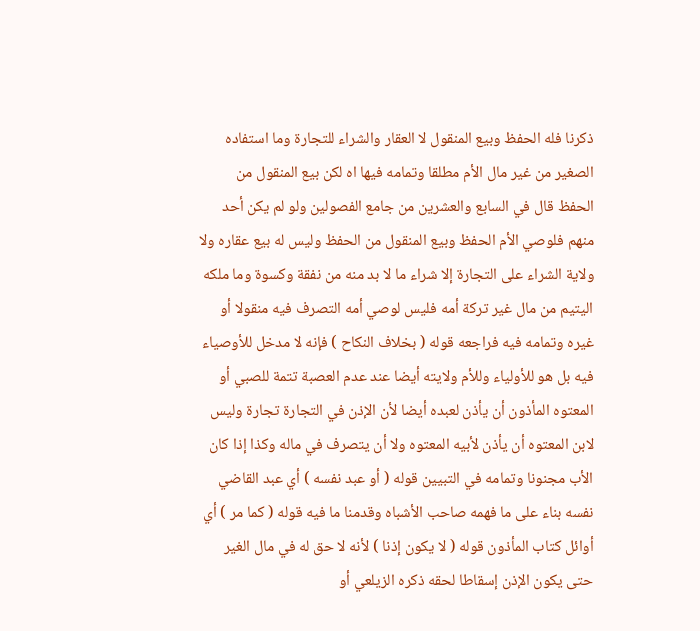ذكرنا فله الحفظ وبيع المنقول لا العقار والشراء للتجارة وما استفاده الصغير من غير مال الأم مطلقا وتمامه فيها اه لكن بيع المنقول من الحفظ قال في السابع والعشرين من جامع الفصولين ولو لم يكن أحد منهم فلوصي الأم الحفظ وبيع المنقول من الحفظ وليس له بيع عقاره ولا ولاية الشراء على التجارة إلا شراء ما لا بد منه من نفقة وكسوة وما ملكه اليتيم من مال غير تركة أمه فليس لوصي أمه التصرف فيه منقولا أو غيره وتمامه فيه فراجعه قوله ( بخلاف النكاح ) فإنه لا مدخل للأوصياء فيه بل هو للأولياء وللأم ولايته أيضا عند عدم العصبة تتمة للصبي أو المعتوه المأذون أن يأذن لعبده أيضا لأن الإذن في التجارة تجارة وليس لابن المعتوه أن يأذن لأبيه المعتوه ولا أن يتصرف في ماله وكذا إذا كان الأب مجنونا وتمامه في التبيين قوله ( أو عبد نفسه ) أي عبد القاضي نفسه بناء على ما فهمه صاحب الأشباه وقدمنا ما فيه قوله ( كما مر ) أي أوائل كتاب المأذون قوله ( لا يكون إذنا ) لأنه لا حق له في مال الغير حتى يكون الإذن إسقاطا لحقه ذكره الزيلعي أو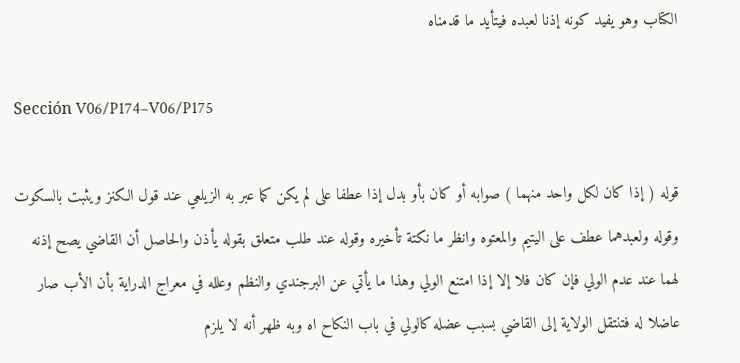الكتاب وهو يفيد كونه إذنا لعبده فيتأيد ما قدمناه

Sección V06/P174–V06/P175

قوله ( إذا كان لكل واحد منهما ) صوابه أو كان بأو بدل إذا عطفا على لم يكن كما عبر به الزيلعي عند قول الكنز ويثبت بالسكوت وقوله ولعبدهما عطف على اليتيم والمعتوه وانظر ما نكتة تأخيره وقوله عند طلب متعلق بقوله يأذن والحاصل أن القاضي يصح إذنه لهما عند عدم الولي فإن كان فلا إلا إذا امتنع الولي وهذا ما يأتي عن البرجندي والنظم وعلله في معراج الدراية بأن الأب صار عاضلا له فتنتقل الولاية إلى القاضي بسبب عضله كالولي في باب النكاح اه وبه ظهر أنه لا يلزم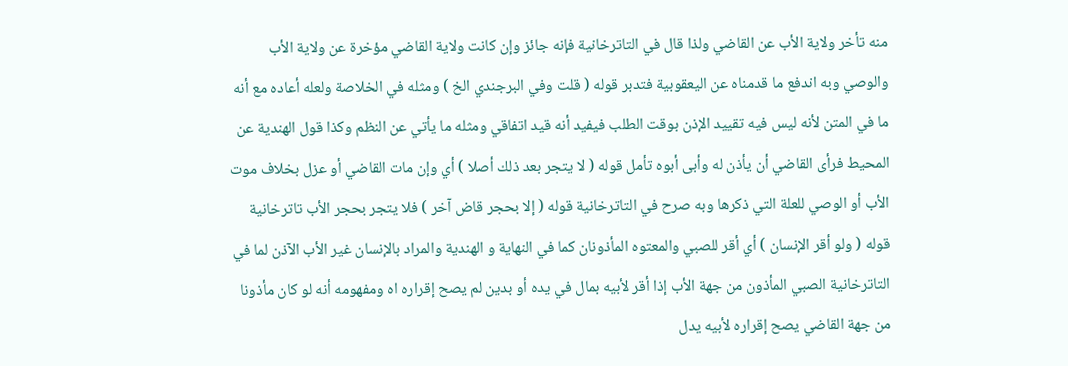منه تأخر ولاية الأب عن القاضي ولذا قال في التاترخانية فإنه جائز وإن كانت ولاية القاضي مؤخرة عن ولاية الأب والوصي وبه اندفع ما قدمناه عن اليعقوبية فتدبر قوله ( قلت وفي البرجندي الخ ) ومثله في الخلاصة ولعله أعاده مع أنه ما في المتن لأنه ليس فيه تقييد الإذن بوقت الطلب فيفيد أنه قيد اتفاقي ومثله ما يأتي عن النظم وكذا قول الهندية عن المحيط فرأى القاضي أن يأذن له وأبى أبوه تأمل قوله ( لا يتجر بعد ذلك أصلا ) أي وإن مات القاضي أو عزل بخلاف موت الأب أو الوصي للعلة التي ذكرها وبه صرح في التاترخانية قوله ( إلا بحجر قاض آخر ) فلا يتجر بحجر الأب تاترخانية قوله ( ولو أقر الإنسان ) أي أقر للصبي والمعتوه المأذونان كما في النهاية و الهندية والمراد بالإنسان غير الأب الآذن لما في التاترخانية الصبي المأذون من جهة الأب إذا أقر لأبيه بمال في يده أو بدين لم يصح إقراره اه ومفهومه أنه لو كان مأذونا من جهة القاضي يصح إقراره لأبيه يدل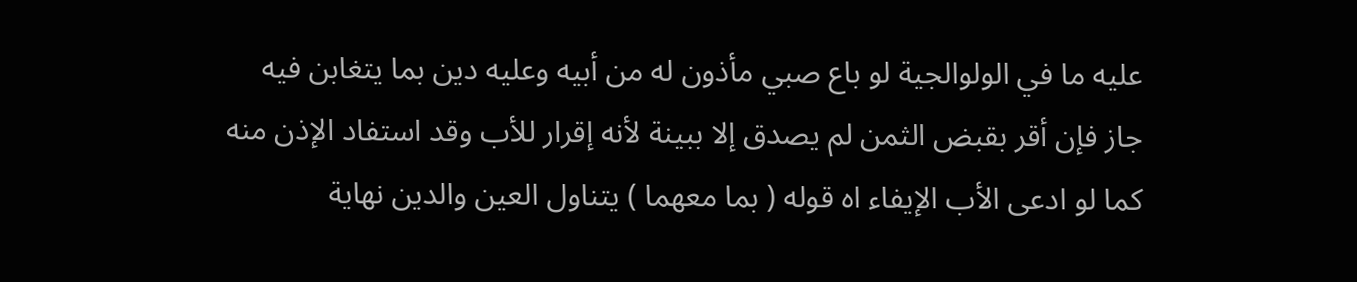عليه ما في الولوالجية لو باع صبي مأذون له من أبيه وعليه دين بما يتغابن فيه جاز فإن أقر بقبض الثمن لم يصدق إلا ببينة لأنه إقرار للأب وقد استفاد الإذن منه كما لو ادعى الأب الإيفاء اه قوله ( بما معهما ) يتناول العين والدين نهاية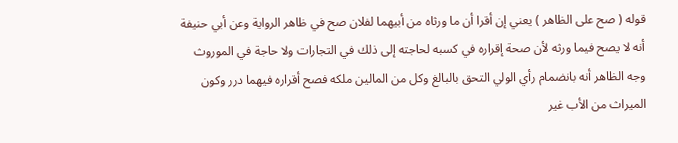قوله ( صح على الظاهر ) يعني إن أقرا أن ما ورثاه من أبيهما لفلان صح في ظاهر الرواية وعن أبي حنيفة أنه لا يصح فيما ورثه لأن صحة إقراره في كسبه لحاجته إلى ذلك في التجارات ولا حاجة في الموروث وجه الظاهر أنه بانضمام رأي الولي التحق بالبالغ وكل من المالين ملكه فصح أقراره فيهما درر وكون الميراث من الأب غير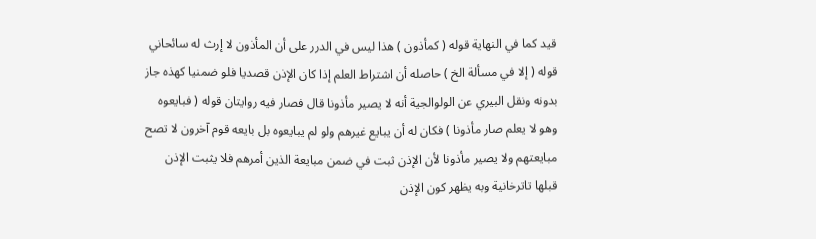قيد كما في النهاية قوله ( كمأذون ) هذا ليس في الدرر على أن المأذون لا إرث له سائحاني قوله ( إلا في مسألة الخ ) حاصله أن اشتراط العلم إذا كان الإذن قصديا فلو ضمنيا كهذه جاز بدونه ونقل البيري عن الولوالجية أنه لا يصير مأذونا قال فصار فيه روايتان قوله ( فبايعوه وهو لا يعلم صار مأذونا ) فكان له أن يبايع غيرهم ولو لم يبايعوه بل بايعه قوم آخرون لا تصح مبايعتهم ولا يصير مأذونا لأن الإذن ثبت في ضمن مبايعة الذين أمرهم فلا يثبت الإذن قبلها تاترخانية وبه يظهر كون الإذن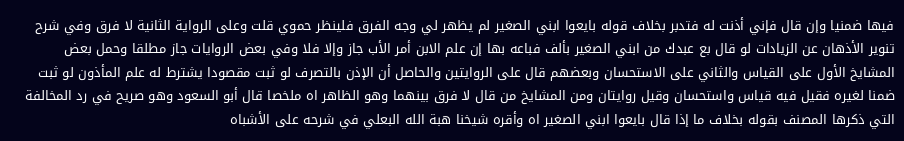فيها ضمنيا وإن قال فإني أذنت له فتدبر بخلاف قوله بايعوا ابني الصغير لم يظهر لي وجه الفرق فلينظر حموي قلت وعلى الرواية الثانية لا فرق وفي شرح تنوير الأذهان عن الزيادات لو قال بع عبدك من ابني الصغير بألف فباعه بها إن علم الابن أمر الأب جاز وإلا فلا وفي بعض الروايات جاز مطلقا وحمل بعض المشايخ الأول على القياس والثاني على الاستحسان وبعضهم قال على الروايتين والحاصل أن الإذن بالتصرف لو ثبت مقصودا يشترط له علم المأذون لو ثبت ضمنا لغيره فقيل فيه قياس واستحسان وقيل روايتان ومن المشايخ من قال لا فرق بينهما وهو الظاهر اه ملخصا قال أبو السعود وهو صريح في رد المخالفة التي ذكرها المصنف بقوله بخلاف ما إذا قال بايعوا ابني الصغير اه وأقره شيخنا هبة الله البعلي في شرحه على الأشباه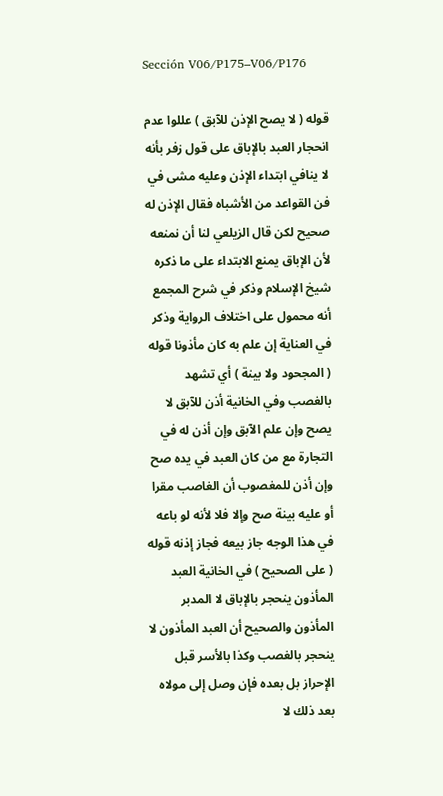Sección V06/P175–V06/P176

قوله ( لا يصح الإذن للآبق ) عللوا عدم انحجار العبد بالإباق على قول زفر بأنه لا ينافي ابتداء الإذن وعليه مشى في فن القواعد من الأشباه فقال الإذن له صحيح لكن قال الزيلعي لنا أن نمنعه لأن الإباق يمنع الابتداء على ما ذكره شيخ الإسلام وذكر في شرح المجمع أنه محمول على اختلاف الرواية وذكر في العناية إن علم به كان مأذونا قوله ( المجحود ولا بينة ) أي تشهد بالغصب وفي الخانية أذن للآبق لا يصح وإن علم الآبق وإن أذن له في التجارة مع من كان العبد في يده صح وإن أذن للمغصوب أن الغاصب مقرا أو عليه بينة صح وإلا فلا لأنه لو باعه في هذا الوجه جاز بيعه فجاز إذنه قوله ( على الصحيح ) في الخانية العبد المأذون ينحجر بالإباق لا المدبر المأذون والصحيح أن العبد المأذون لا ينحجر بالغصب وكذا بالأسر قبل الإحراز بل بعده فإن وصل إلى مولاه بعد ذلك لا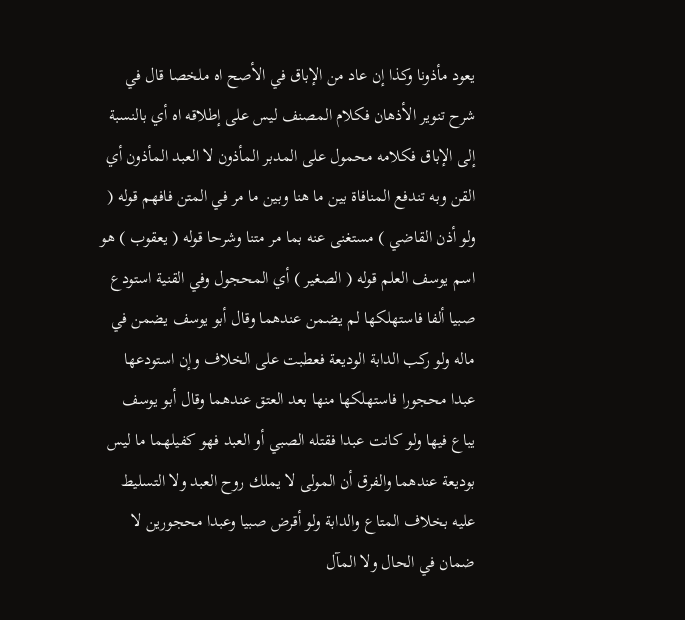يعود مأذونا وكذا إن عاد من الإباق في الأصح اه ملخصا قال في شرح تنوير الأذهان فكلام المصنف ليس على إطلاقه اه أي بالنسبة إلى الإباق فكلامه محمول على المدبر المأذون لا العبد المأذون أي القن وبه تندفع المنافاة بين ما هنا وبين ما مر في المتن فافهم قوله ( ولو أذن القاضي ) مستغنى عنه بما مر متنا وشرحا قوله ( يعقوب ) هو اسم يوسف العلم قوله ( الصغير ) أي المحجول وفي القنية استودع صبيا ألفا فاستهلكها لم يضمن عندهما وقال أبو يوسف يضمن في ماله ولو ركب الدابة الوديعة فعطبت على الخلاف وإن استودعها عبدا محجورا فاستهلكها منها بعد العتق عندهما وقال أبو يوسف يباع فيها ولو كانت عبدا فقتله الصبي أو العبد فهو كفيلهما ما ليس بوديعة عندهما والفرق أن المولى لا يملك روح العبد ولا التسليط عليه بخلاف المتاع والدابة ولو أقرض صبيا وعبدا محجورين لا ضمان في الحال ولا المآل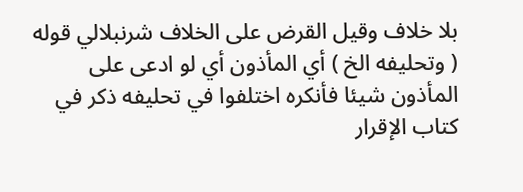بلا خلاف وقيل القرض على الخلاف شرنبلالي قوله ( وتحليفه الخ ) أي المأذون أي لو ادعى على المأذون شيئا فأنكره اختلفوا في تحليفه ذكر في كتاب الإقرار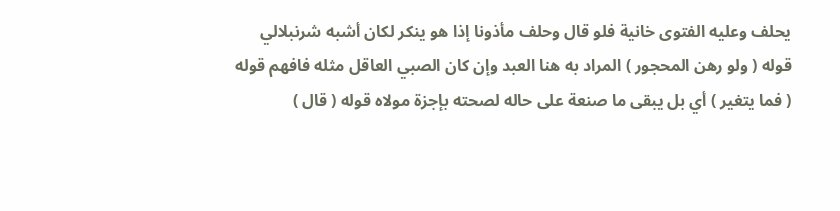يحلف وعليه الفتوى خانية فلو قال وحلف مأذونا إذا هو ينكر لكان أشبه شرنبلالي قوله ( ولو رهن المحجور ) المراد به هنا العبد وإن كان الصبي العاقل مثله فافهم قوله ( فما يتغير ) أي بل يبقى ما صنعة على حاله لصحته بإجزة مولاه قوله ( قال )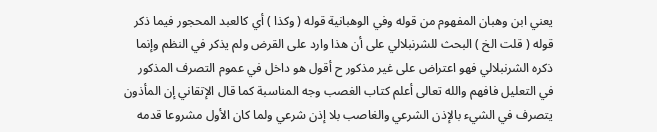يعني ابن وهبان المفهوم من قوله وفي الوهبانية قوله ( وكذا ) أي كالعبد المحجور فيما ذكر قوله ( قلت الخ ) البحث للشرنبلالي على أن هذا وارد على القرض ولم يذكر في النظم وإنما ذكره الشرنبلالي فهو اعتراض على غير مذكور ح أقول هو داخل في عموم التصرف المذكور في التعليل فافهم والله تعالى أعلم كتاب الغصب وجه المناسبة كما قال الإتقاني إن المأذون يتصرف في الشيء بالإذن الشرعي والغاصب بلا إذن شرعي ولما كان الأول مشروعا قدمه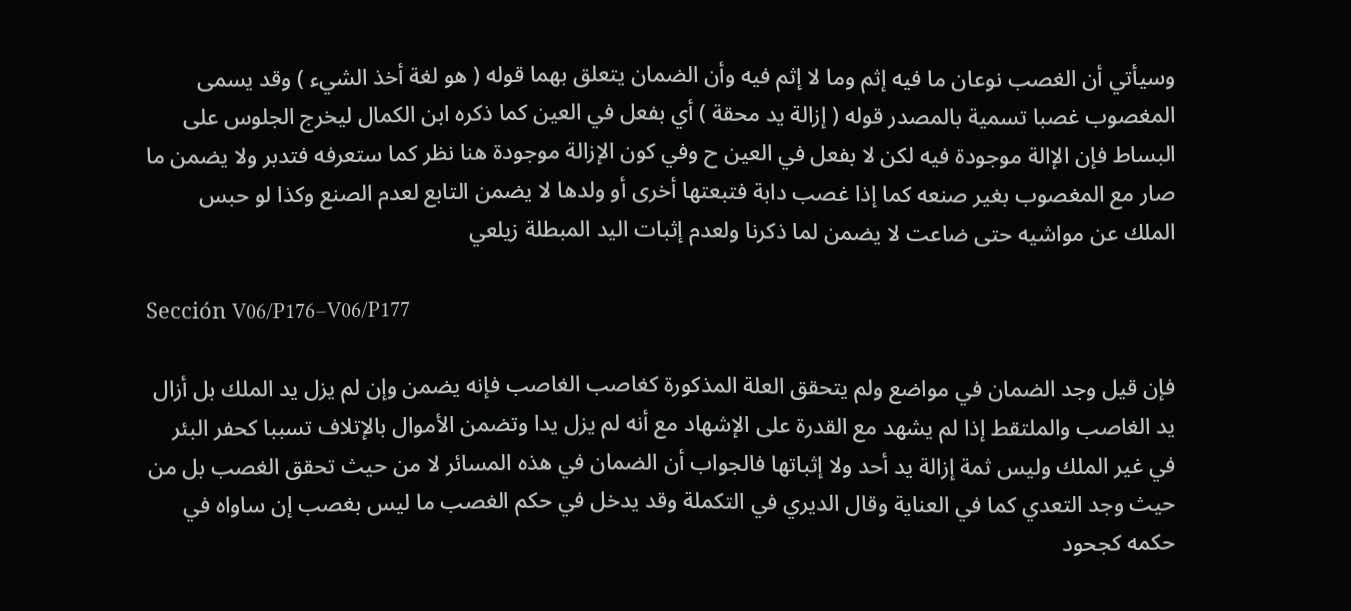وسيأتي أن الغصب نوعان ما فيه إثم وما لا إثم فيه وأن الضمان يتعلق بهما قوله ( هو لغة أخذ الشيء ) وقد يسمى المغصوب غصبا تسمية بالمصدر قوله ( إزالة يد محقة ) أي بفعل في العين كما ذكره ابن الكمال ليخرج الجلوس على البساط فإن الإالة موجودة فيه لكن لا بفعل في العين ح وفي كون الإزالة موجودة هنا نظر كما ستعرفه فتدبر ولا يضمن ما صار مع المغصوب بغير صنعه كما إذا غصب دابة فتبعتها أخرى أو ولدها لا يضمن التابع لعدم الصنع وكذا لو حبس الملك عن مواشيه حتى ضاعت لا يضمن لما ذكرنا ولعدم إثبات اليد المبطلة زيلعي

Sección V06/P176–V06/P177

فإن قيل وجد الضمان في مواضع ولم يتحقق العلة المذكورة كغاصب الغاصب فإنه يضمن وإن لم يزل يد الملك بل أزال يد الغاصب والملتقط إذا لم يشهد مع القدرة على الإشهاد مع أنه لم يزل يدا وتضمن الأموال بالإتلاف تسببا كحفر البئر في غير الملك وليس ثمة إزالة يد أحد ولا إثباتها فالجواب أن الضمان في هذه المسائر لا من حيث تحقق الغصب بل من حيث وجد التعدي كما في العناية وقال الديري في التكملة وقد يدخل في حكم الغصب ما ليس بغصب إن ساواه في حكمه كجحود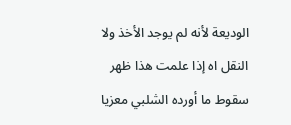الوديعة لأنه لم يوجد الأخذ ولا النقل اه إذا علمت هذا ظهر سقوط ما أورده الشلبي معزيا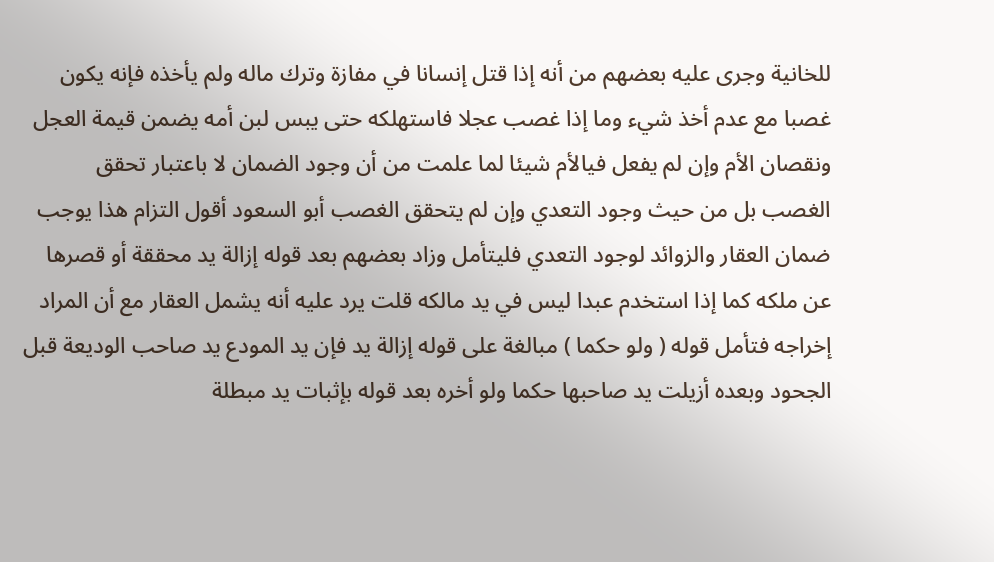للخانية وجرى عليه بعضهم من أنه إذا قتل إنسانا في مفازة وترك ماله ولم يأخذه فإنه يكون غصبا مع عدم أخذ شيء وما إذا غصب عجلا فاستهلكه حتى يبس لبن أمه يضمن قيمة العجل ونقصان الأم وإن لم يفعل فيالأم شيئا لما علمت من أن وجود الضمان لا باعتبار تحقق الغصب بل من حيث وجود التعدي وإن لم يتحقق الغصب أبو السعود أقول التزام هذا يوجب ضمان العقار والزوائد لوجود التعدي فليتأمل وزاد بعضهم بعد قوله إزالة يد محققة أو قصرها عن ملكه كما إذا استخدم عبدا ليس في يد مالكه قلت يرد عليه أنه يشمل العقار مع أن المراد إخراجه فتأمل قوله ( ولو حكما ) مبالغة على قوله إزالة يد فإن يد المودع يد صاحب الوديعة قبل الجحود وبعده أزيلت يد صاحبها حكما ولو أخره بعد قوله بإثبات يد مبطلة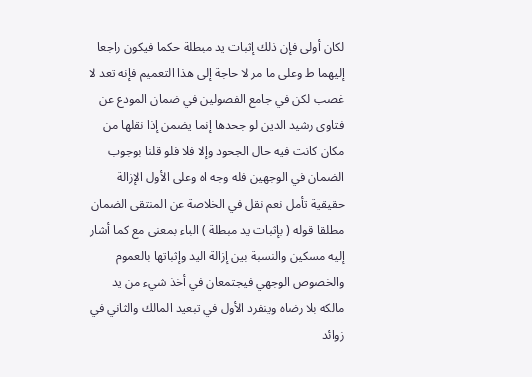لكان أولى فإن ذلك إثبات يد مبطلة حكما فيكون راجعا إليهما ط وعلى ما مر لا حاجة إلى هذا التعميم فإنه تعد لا غصب لكن في جامع الفصولين في ضمان المودع عن فتاوى رشيد الدين لو جحدها إنما يضمن إذا نقلها من مكان كانت فيه حال الجحود وإلا فلا فلو قلنا بوجوب الضمان في الوجهين فله وجه اه وعلى الأول الإزالة حقيقية تأمل نعم نقل في الخلاصة عن المنتقى الضمان مطلقا قوله ( بإثبات يد مبطلة ) الباء بمعنى مع كما أشار إليه مسكين والنسبة بين إزالة اليد وإثباتها بالعموم والخصوص الوجهي فيجتمعان في أخذ شيء من يد مالكه بلا رضاه وينفرد الأول في تبعيد المالك والثاني في زوائد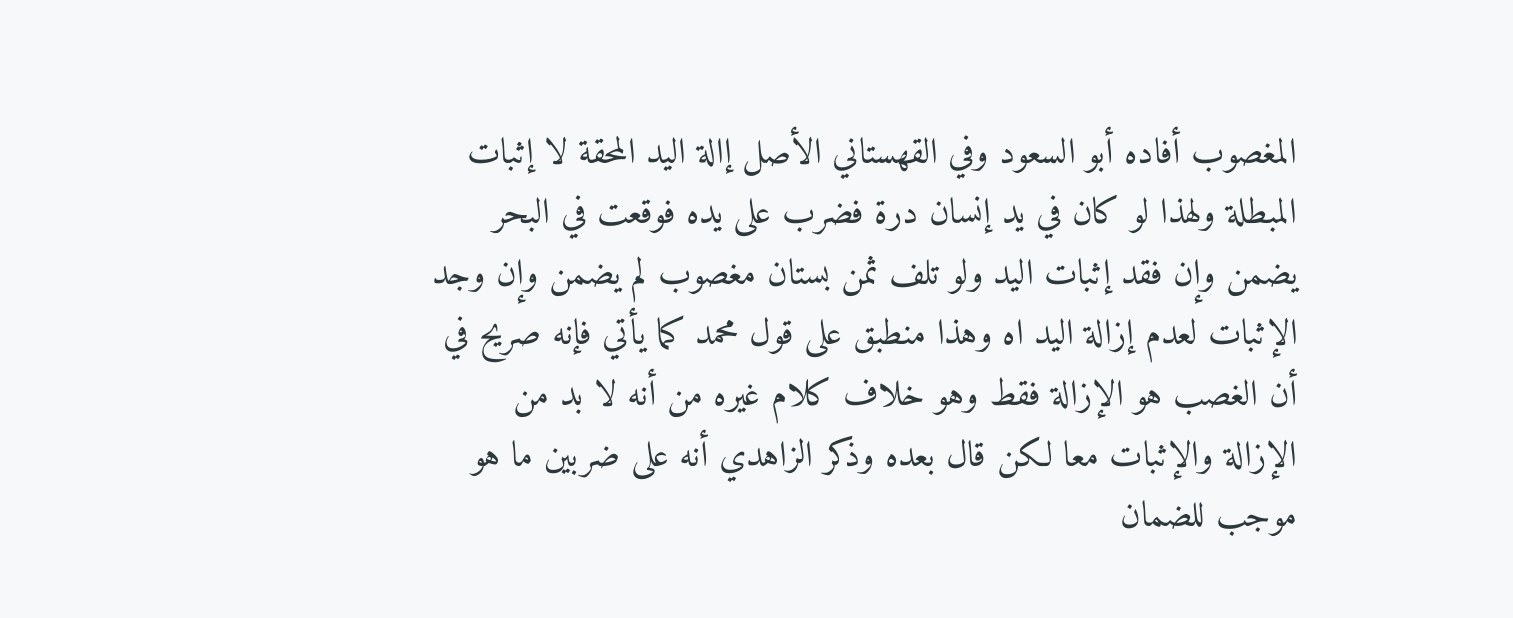المغصوب أفاده أبو السعود وفي القهستاني الأصل إالة اليد المحقة لا إثبات المبطلة ولهذا لو كان في يد إنسان درة فضرب على يده فوقعت في البحر يضمن وإن فقد إثبات اليد ولو تلف ثمن بستان مغصوب لم يضمن وإن وجد الإثبات لعدم إزالة اليد اه وهذا منطبق على قول محمد كما يأتي فإنه صريح في أن الغصب هو الإزالة فقط وهو خلاف كلام غيره من أنه لا بد من الإزالة والإثبات معا لكن قال بعده وذكر الزاهدي أنه على ضربين ما هو موجب للضمان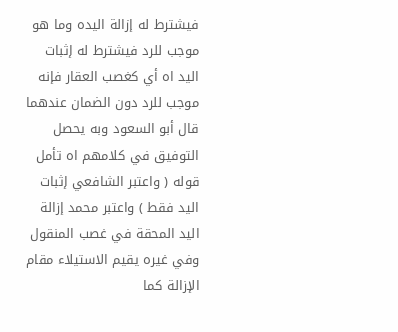فيشترط له إزالة اليده وما هو موجب للرد فيشترط له إثبات اليد اه أي كغصب العقار فإنه موجب للرد دون الضمان عندهما قال أبو السعود وبه يحصل التوفيق في كلامهم اه تأمل قوله ( واعتبر الشافعي إثبات اليد فقط ) واعتبر محمد إزالة اليد المحقة في غصب المنقول وفي غيره يقيم الاستيلاء مقام الإزالة كما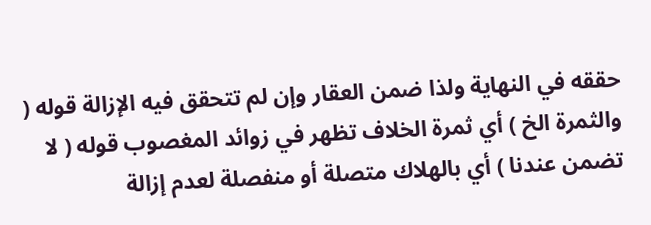حققه في النهاية ولذا ضمن العقار وإن لم تتحقق فيه الإزالة قوله ( والثمرة الخ ) أي ثمرة الخلاف تظهر في زوائد المغصوب قوله ( لا تضمن عندنا ) أي بالهلاك متصلة أو منفصلة لعدم إزالة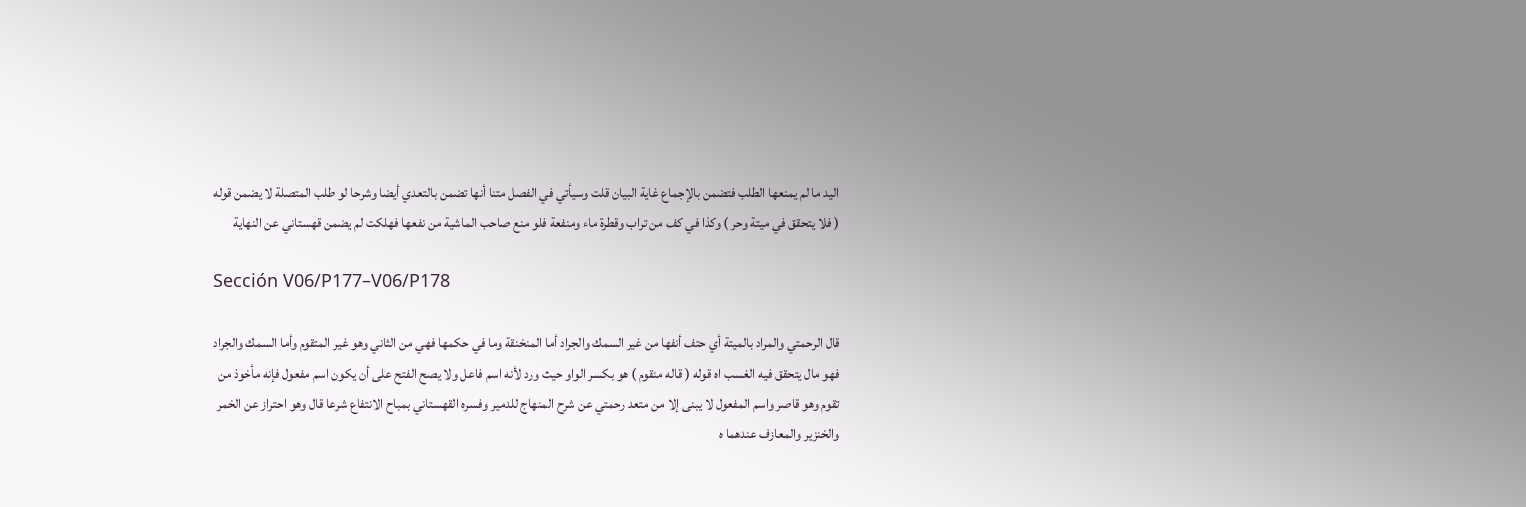اليد ما لم يمنعها الطلب فتضمن بالإجماع غاية البيان قلت وسيأتي في الفصل متنا أنها تضمن بالتعدي أيضا وشرحا لو طلب المتصلة لا يضمن قوله ( فلا يتحقق في ميتة وحر ) وكذا في كف من تراب وقطرة ماء ومنفعة فلو منع صاحب الماشية من نفعها فهلكت لم يضمن قهستاني عن النهاية

Sección V06/P177–V06/P178

قال الرحمتي والمراد بالميتة أي حتف أنفها من غير السمك والجراد أما المنخنقة وما في حكمها فهي من الثاني وهو غير المتقوم وأما السمك والجراد فهو مال يتحقق فيه الغسب اه قوله ( قاله منقوم ) هو بكسر الواو حيث ورد لأنه اسم فاعل ولا يصح الفتح على أن يكون اسم مفعول فإنه مأخوذ من تقوم وهو قاصر واسم المفعول لا يبنى إلا من متعد رحمتي عن شرح المنهاج للدمير وفسره القهستاني بمباح الانتفاع شرعا قال وهو احتراز عن الخمر والخنزير والمعازف عندهما ه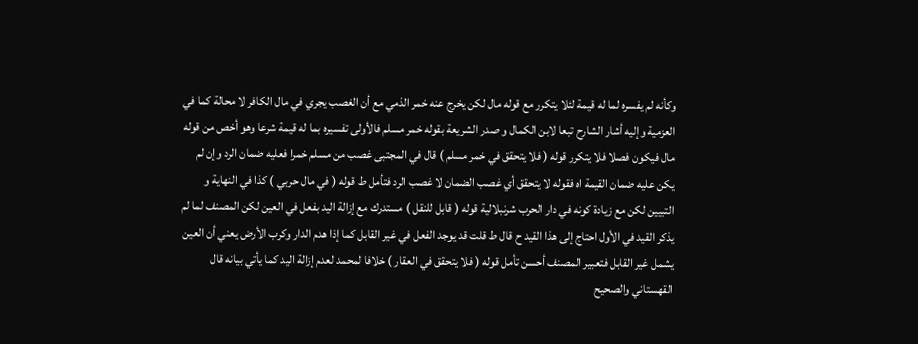وكأنه لم يفسره لما له قيمة لئلا يتكرر مع قوله مال لكن يخرج عنه خمر الذمي مع أن الغصب يجري في مال الكافر لا محالة كما في العزمية وإليه أشار الشارح تبعا لابن الكمال و صدر الشريعة بقوله خمر مسلم فالأولى تفسيره بما له قيمة شرعا وهو أخص من قوله مال فيكون فصلا فلا يتكرر قوله ( فلا يتحقق في خمر مسلم ) قال في المجتبى غصب من مسلم خمرا فعليه ضمان الرد وإن لم يكن عليه ضمان القيمة اه فقوله لا يتحقق أي غصب الضمان لا غصب الرد فتأمل ط قوله ( في مال حربي ) كذا في النهاية و التبيين لكن مع زيادة كونه في دار الحرب شرنبلالية قوله ( قابل للنقل ) مستدرك مع إزالة اليد بفعل في العين لكن المصنف لما لم يذكر القيد في الأول احتاج إلى هذا القيد ح قال ط قلت قد يوجد الفعل في غير القابل كما إذا هدم الدار وكرب الأرض يعني أن العين يشمل غير القابل فتعبير المصنف أحسن تأمل قوله ( فلا يتحقق في العقار ) خلافا لمحمد لعدم إزالة اليد كما يأتي بيانه قال القهستاني والصحيح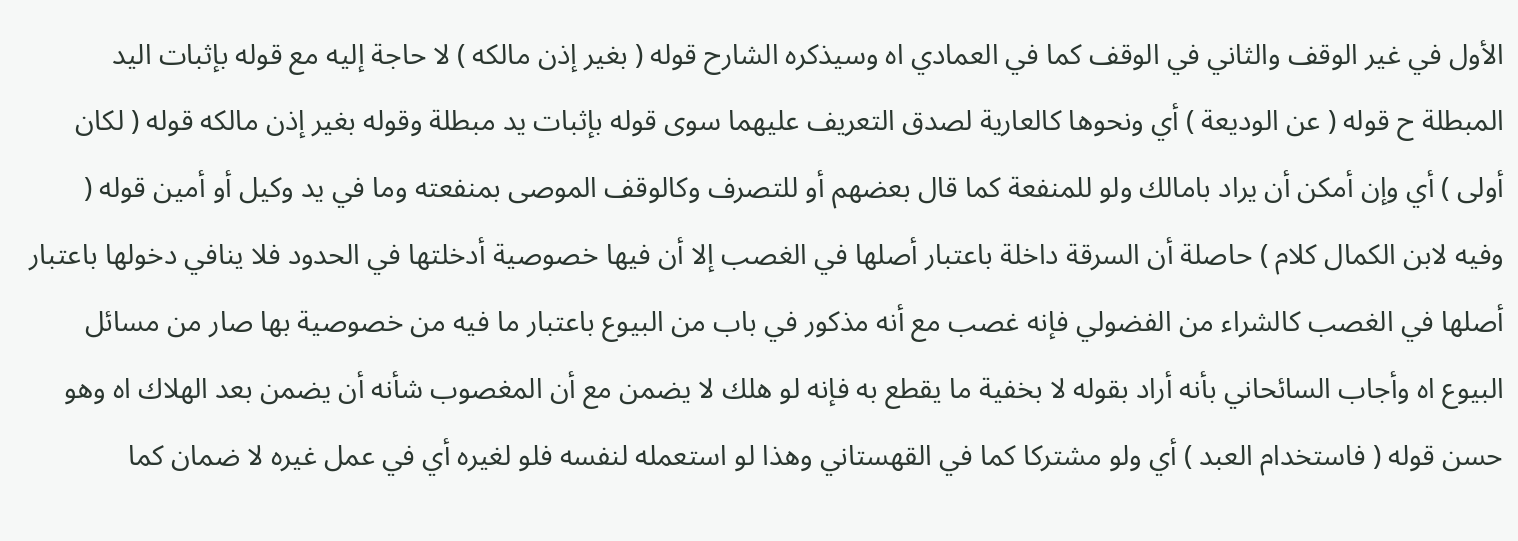الأول في غير الوقف والثاني في الوقف كما في العمادي اه وسيذكره الشارح قوله ( بغير إذن مالكه ) لا حاجة إليه مع قوله بإثبات اليد المبطلة ح قوله ( عن الوديعة ) أي ونحوها كالعارية لصدق التعريف عليهما سوى قوله بإثبات يد مبطلة وقوله بغير إذن مالكه قوله ( لكان أولى ) أي وإن أمكن أن يراد بامالك ولو للمنفعة كما قال بعضهم أو للتصرف وكالوقف الموصى بمنفعته وما في يد وكيل أو أمين قوله ( وفيه لابن الكمال كلام ) حاصلة أن السرقة داخلة باعتبار أصلها في الغصب إلا أن فيها خصوصية أدخلتها في الحدود فلا ينافي دخولها باعتبار أصلها في الغصب كالشراء من الفضولي فإنه غصب مع أنه مذكور في باب من البيوع باعتبار ما فيه من خصوصية بها صار من مسائل البيوع اه وأجاب السائحاني بأنه أراد بقوله لا بخفية ما يقطع به فإنه لو هلك لا يضمن مع أن المغصوب شأنه أن يضمن بعد الهلاك اه وهو حسن قوله ( فاستخدام العبد ) أي ولو مشتركا كما في القهستاني وهذا لو استعمله لنفسه فلو لغيره أي في عمل غيره لا ضمان كما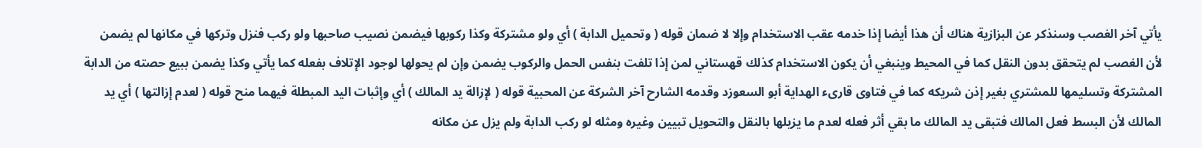يأتي آخر الغصب وسنذكر عن البزازية هناك أن هذا أيضا إذا خدمه عقب الاستخدام وإلا لا ضمان قوله ( وتحميل الدابة ) أي ولو مشتركة وكذا ركوبها فيضمن نصيب صاحبها ولو ركب فنزل وتركها في مكانها لم يضمن لأن الغصب لم يتحقق بدون النقل كما في المحيط وينبغي أن يكون الاستخدام كذلك قهستاني لمن إذا تلفت بنفس الحمل والركوب يضمن وإن لم يحولها لوجود الإتلاف بفعله كما يأتي وكذا يضمن ببيع حصته من الدابة المشتركة وتسليمها للمشتري بغير إذن شريكه كما في فتاوى قارىء الهداية أبو السعوزد وقدمه الشارح آخر الشركة عن المحبية قوله ( لإزالة يد المالك ) أي وإثبات اليد المبطلة فيهما منح قوله ( لعدم إزالتها ) أي يد المالك لأن البسط فعل المالك فتبقى يد المالك ما بقي أثر فعله لعدم ما يزيلها بالنقل والتحويل تبيين وغيره ومثله لو ركب الدابة ولم يزل عن مكانه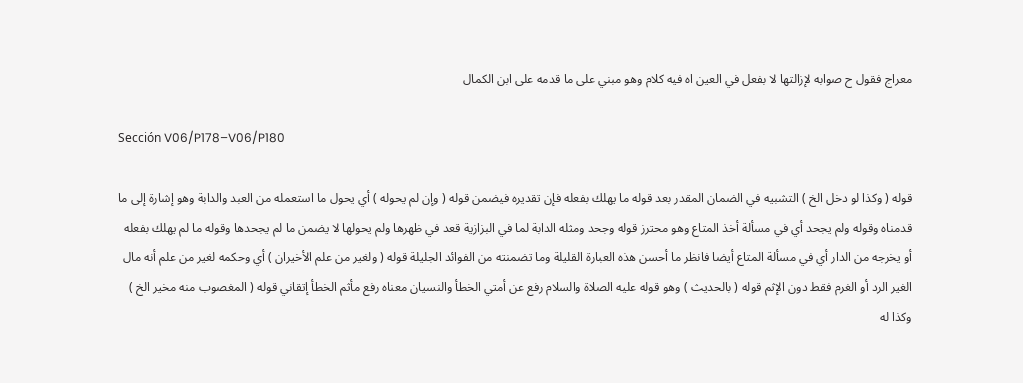معراج فقول ح صوابه لإزالتها لا بفعل في العين اه فيه كلام وهو مبني على ما قدمه على ابن الكمال

Sección V06/P178–V06/P180

قوله ( وكذا لو دخل الخ ) التشبيه في الضمان المقدر بعد قوله ما يهلك بفعله فإن تقديره فيضمن قوله ( وإن لم يحوله ) أي يحول ما استعمله من العبد والدابة وهو إشارة إلى ما قدمناه وقوله ولم يجحد أي في مسألة أخذ المتاع وهو محترز قوله وجحد ومثله الدابة لما في البزازية قعد في ظهرها ولم يحولها لا يضمن ما لم يجحدها وقوله ما لم يهلك بفعله أو يخرجه من الدار أي في مسألة المتاع أيضا فانظر ما أحسن هذه العبارة القليلة وما تضمنته من الفوائد الجليلة قوله ( ولغير من علم الأخيران ) أي وحكمه لغير من علم أنه مال الغير الرد أو الغرم فقط دون الإثم قوله ( بالحديث ) وهو قوله عليه الصلاة والسلام رفع عن أمتي الخطأ والنسيان معناه رفع مأثم الخطأ إتقاني قوله ( المغصوب منه مخير الخ ) وكذا له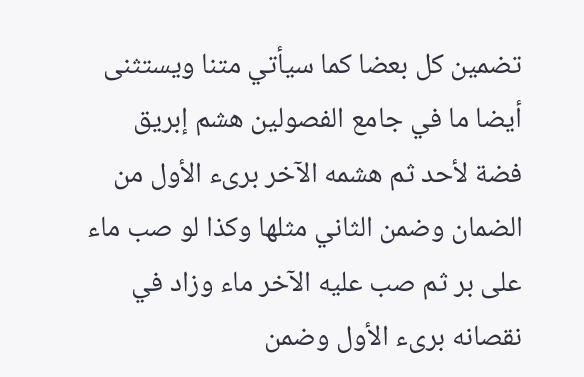تضمين كل بعضا كما سيأتي متنا ويستثنى أيضا ما في جامع الفصولين هشم إبريق فضة لأحد ثم هشمه الآخر برىء الأول من الضمان وضمن الثاني مثلها وكذا لو صب ماء على بر ثم صب عليه الآخر ماء وزاد في نقصانه برىء الأول وضمن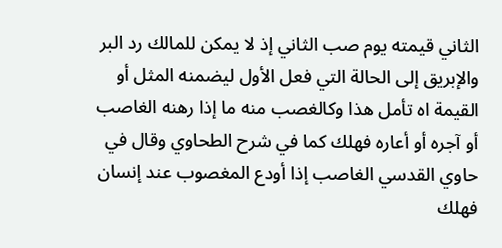الثاني قيمته يوم صب الثاني إذ لا يمكن للمالك رد البر والإبريق إلى الحالة التي فعل الأول ليضمنه المثل أو القيمة اه تأمل هذا وكالغصب منه ما إذا رهنه الغاصب أو آجره أو أعاره فهلك كما في شرح الطحاوي وقال في حاوي القدسي الغاصب إذا أودع المغصوب عند إنسان فهلك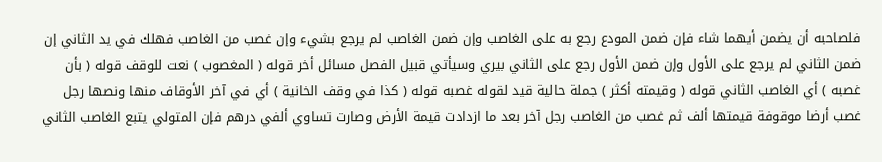فلصاحبه أن يضمن أيهما شاء فإن ضمن المودع رجع به على الغاصب وإن ضمن الغاصب لم يرجع بشيء وإن غصب من الغاصب فهلك في يد الثاني إن ضمن الثاني لم يرجع على الأول وإن ضمن الأول رجع على الثاني بيري وسيأتي قبيل الفصل مسائل أخر قوله ( المغصوب ) نعت للوقف قوله ( بأن غصبه ) أي الغاصب الثاني قوله ( وقيمته أكثر ) جملة حالية قيد لقوله غصبه قوله ( كذا في وقف الخانية ) أي في آخر الأوقاف منها ونصها رجل غصب أرضا موقوفة قيمتها ألف ثم غصب من الغاصب رجل آخر بعد ما ازدادت قيمة الأرض وصارت تساوي ألفي درهم فإن المتولي يتبع الغاصب الثاني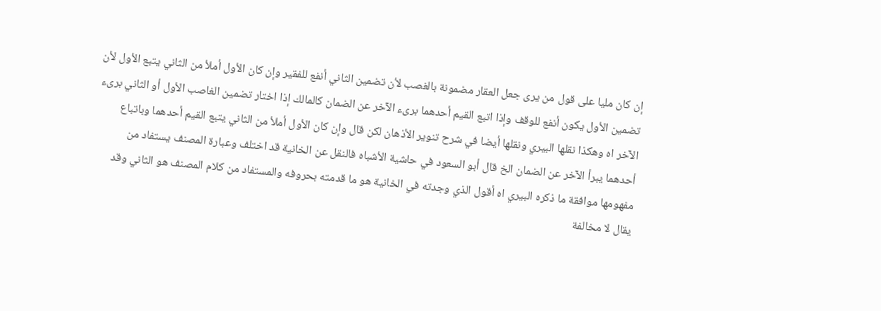إن كان مليا على قول من يرى جعل العقار مضمونة بالغصب لأن تضمين الثاني أنفع للفقير وإن كان الأول أملأ من الثاني يتبع الأول لأن تضمين الأول يكون أنفع للوقف وإذا اتبع القيم أحدهما برىء الآخر عن الضمان كالمالك إذا اختار تضمين الغاصب الأول أو الثاني برىء الآخر اه وهكذا نقلها البيري ونقلها أيضا في شرح تنوير الأذهان لكن قال وإن كان الأول أملأ من الثاني يتبع القيم أحدهما وباتباع أحدهما يبرأ الآخر عن الضمان الخ قال أبو السعود في حاشية الأشباه فالنقل عن الخانية قد اختلف وعبارة المصنف يستفاد من مفهومها موافقة ما ذكره البيري اه أقول الذي وجدته في الخانية هو ما قدمته بحروفه والمستفاد من كلام المصنف هو الثاني وقد يقال لا مخالفة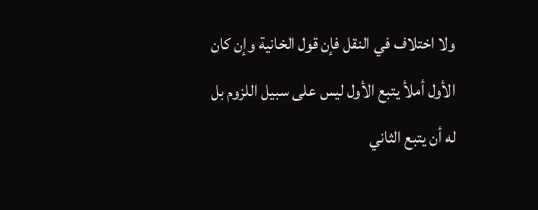ولا اختلاف في النقل فإن قول الخانية وإن كان الأول أملأ يتبع الأول ليس على سبيل اللزوم بل له أن يتبع الثاني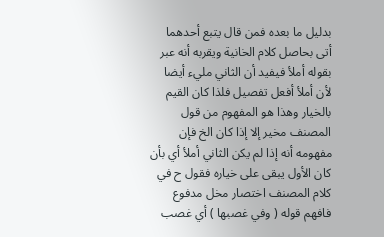بدليل ما بعده فمن قال يتبع أحدهما أتى بحاصل كلام الخانية ويقربه أنه عبر بقوله أملأ فيفيد أن الثاني مليء أيضا لأن أملأ أفعل تفصيل فلذا كان القيم بالخيار وهذا هو المفهوم من قول المصنف مخير إلا إذا كان الخ فإن مفهومه أنه إذا لم يكن الثاني أملأ أي بأن كان الأول يبقى على خياره فقول ح في كلام المصنف اختصار مخل مدفوع فافهم قوله ( وفي غصبها ) أي غصب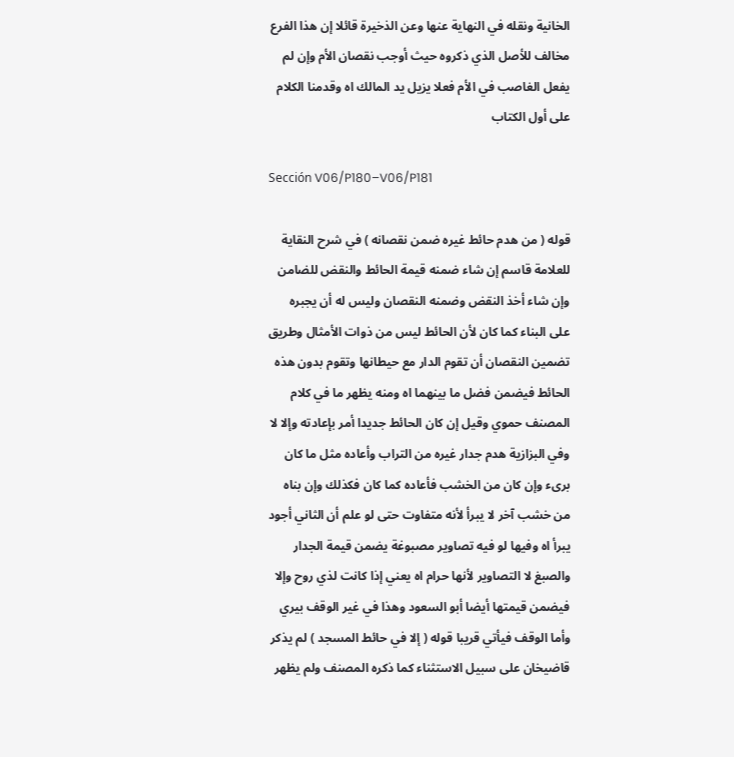الخانية ونقله في النهاية عنها وعن الذخيرة قائلا إن هذا الفرع مخالف للأصل الذي ذكروه حيث أوجب نقصان الأم وإن لم يفعل الغاصب في الأم فعلا يزيل يد المالك اه وقدمنا الكلام على أول الكتاب

Sección V06/P180–V06/P181

قوله ( من هدم حائط غيره ضمن نقصانه ) في شرح النقاية للعلامة قاسم إن شاء ضمنه قيمة الحائط والنقض للضامن وإن شاء أخذ النقض وضمنه النقصان وليس له أن يجبره على البناء كما كان لأن الحائط ليس من ذوات الأمثال وطريق تضمين النقصان أن تقوم الدار مع حيطانها وتقوم بدون هذه الحائط فيضمن فضل ما بينهما اه ومنه يظهر ما في كلام المصنف حموي وقيل إن كان الحائط جديدا أمر بإعادته وإلا لا وفي البزازية هدم جدار غيره من التراب وأعاده مثل ما كان برىء وإن كان من الخشب فأعاده كما كان فكذلك وإن بناه من خشب آخر لا يبرأ لأنه متفاوت حتى لو علم أن الثاني أجود يبرأ اه وفيها لو فيه تصاوير مصبوغة يضمن قيمة الجدار والصبغ لا التصاوير لأنها حرام اه يعني إذا كانت لذي روح وإلا فيضمن قيمتها أيضا أبو السعود وهذا في غير الوقف بيري وأما الوقف فيأتي قريبا قوله ( إلا في حائط المسجد ) لم يذكر قاضيخان على سبيل الاستثناء كما ذكره المصنف ولم يظهر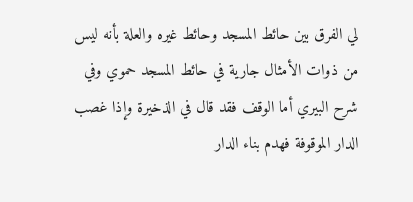لي الفرق بين حائط المسجد وحائط غيره والعلة بأنه ليس من ذوات الأمثال جارية في حائط المسجد حموي وفي شرح البيري أما الوقف فقد قال في الذخيرة وإذا غصب الدار الموقوفة فهدم بناء الدار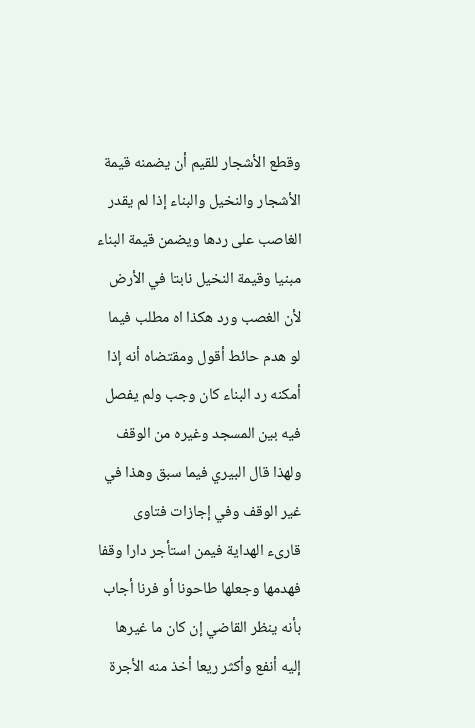وقطع الأشجار للقيم أن يضمنه قيمة الأشجار والنخيل والبناء إذا لم يقدر الغاصب على ردها ويضمن قيمة البناء مبنيا وقيمة النخيل نابتا في الأرض لأن الغصب ورد هكذا اه مطلب فيما لو هدم حائط أقول ومقتضاه أنه إذا أمكنه رد البناء كان وجب ولم يفصل فيه بين المسجد وغيره من الوقف ولهذا قال البيري فيما سبق وهذا في غير الوقف وفي إجازات فتاوى قارىء الهداية فيمن استأجر دارا وقفا فهدمها وجعلها طاحونا أو فرنا أجاب بأنه ينظر القاضي إن كان ما غيرها إليه أنفع وأكثر ريعا أخذ منه الأجرة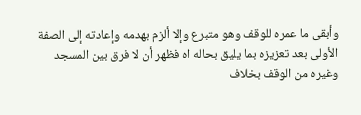وأبقى ما عمره للوقف وهو متبرع وإلا ألزم بهدمه وإعادته إلى الصفة الأولى بعد تعزيزه بما يليق بحاله اه فظهر أن لا فرق بين المسجد وغيره من الوقف بخلاف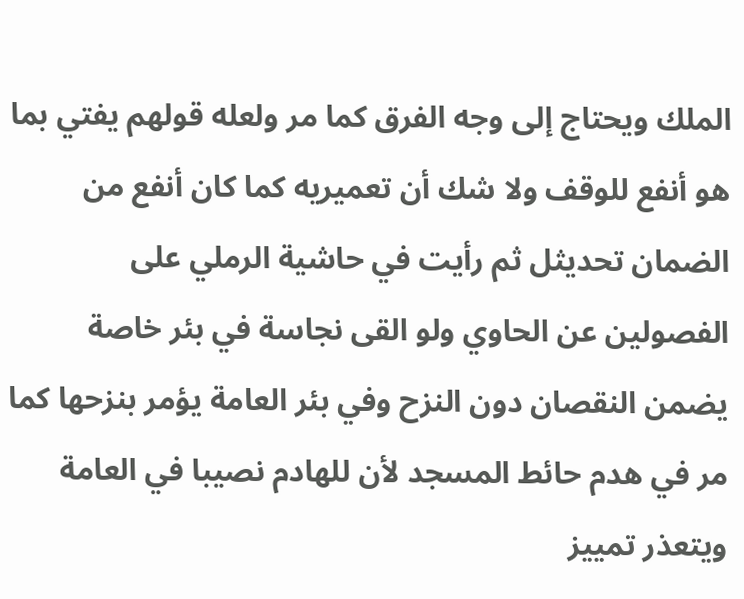الملك ويحتاج إلى وجه الفرق كما مر ولعله قولهم يفتي بما هو أنفع للوقف ولا شك أن تعميريه كما كان أنفع من الضمان تحديثل ثم رأيت في حاشية الرملي على الفصولين عن الحاوي ولو القى نجاسة في بئر خاصة يضمن النقصان دون النزح وفي بئر العامة يؤمر بنزحها كما مر في هدم حائط المسجد لأن للهادم نصيبا في العامة ويتعذر تمييز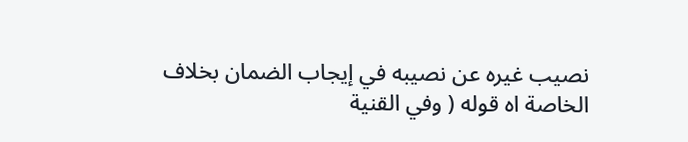نصيب غيره عن نصيبه في إيجاب الضمان بخلاف الخاصة اه قوله ( وفي القنية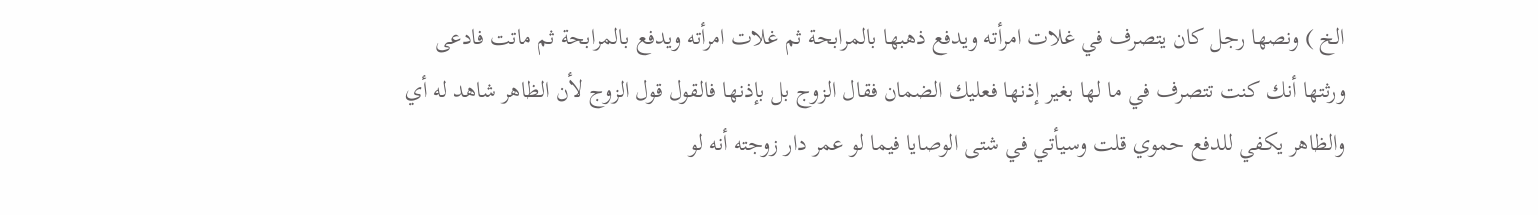الخ ) ونصها رجل كان يتصرف في غلات امرأته ويدفع ذهبها بالمرابحة ثم غلات امرأته ويدفع بالمرابحة ثم ماتت فادعى ورثتها أنك كنت تتصرف في ما لها بغير إذنها فعليك الضمان فقال الزوج بل بإذنها فالقول قول الزوج لأن الظاهر شاهد له أي والظاهر يكفي للدفع حموي قلت وسيأتي في شتى الوصايا فيما لو عمر دار زوجته أنه لو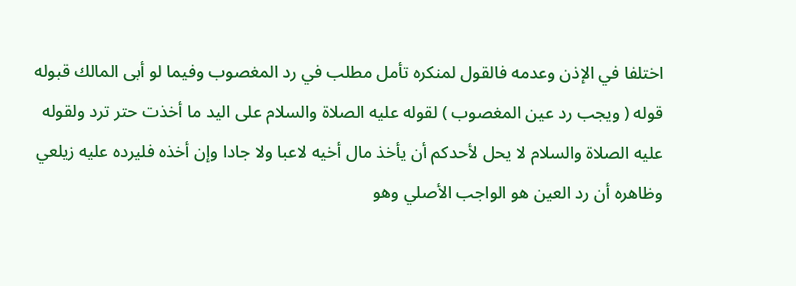اختلفا في الإذن وعدمه فالقول لمنكره تأمل مطلب في رد المغصوب وفيما لو أبى المالك قبوله قوله ( ويجب رد عين المغصوب ) لقوله عليه الصلاة والسلام على اليد ما أخذت حتر ترد ولقوله عليه الصلاة والسلام لا يحل لأحدكم أن يأخذ مال أخيه لاعبا ولا جادا وإن أخذه فليرده عليه زيلعي وظاهره أن رد العين هو الواجب الأصلي وهو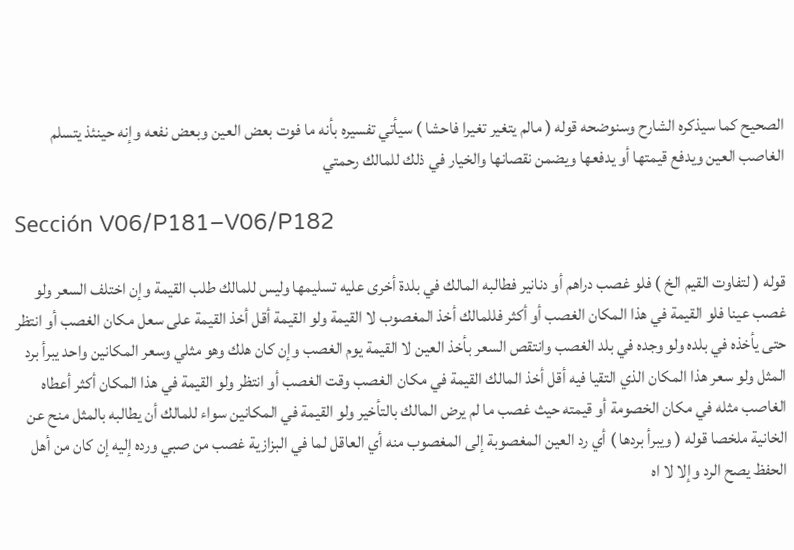الصحيح كما سيذكره الشارح وسنوضحه قوله ( مالم يتغير تغيرا فاحشا ) سيأتي تفسيره بأنه ما فوت بعض العين وبعض نفعه وإنه حينئذ يتسلم الغاصب العين ويدفع قيمتها أو يدفعها ويضمن نقصانها والخيار في ذلك للمالك رحمتي

Sección V06/P181–V06/P182

قوله ( لتفاوت القيم الخ ) فلو غصب دراهم أو دنانير فطالبه المالك في بلدة أخرى عليه تسليمها وليس للمالك طلب القيمة وإن اختلف السعر ولو غصب عينا فلو القيمة في هذا المكان الغصب أو أكثر فللمالك أخذ المغصوب لا القيمة ولو القيمة أقل أخذ القيمة على سعل مكان الغصب أو انتظر حتى يأخذه في بلده ولو وجده في بلد الغصب وانتقص السعر بأخذ العين لا القيمة يوم الغصب وإن كان هلك وهو مثلي وسعر المكانين واحد يبرأ برد المثل ولو سعر هذا المكان الذي التقيا فيه أقل أخذ المالك القيمة في مكان الغصب وقت الغصب أو انتظر ولو القيمة في هذا المكان أكثر أعطاه الغاصب مثله في مكان الخصومة أو قيمته حيث غصب ما لم يرض المالك بالتأخير ولو القيمة في المكانين سواء للمالك أن يطالبه بالمثل منح عن الخانية ملخصا قوله ( ويبرأ بردها ) أي رد العين المغصوبة إلى المغصوب منه أي العاقل لما في البزازية غصب من صبي ورده إليه إن كان من أهل الحفظ يصح الرد وإلا لا اه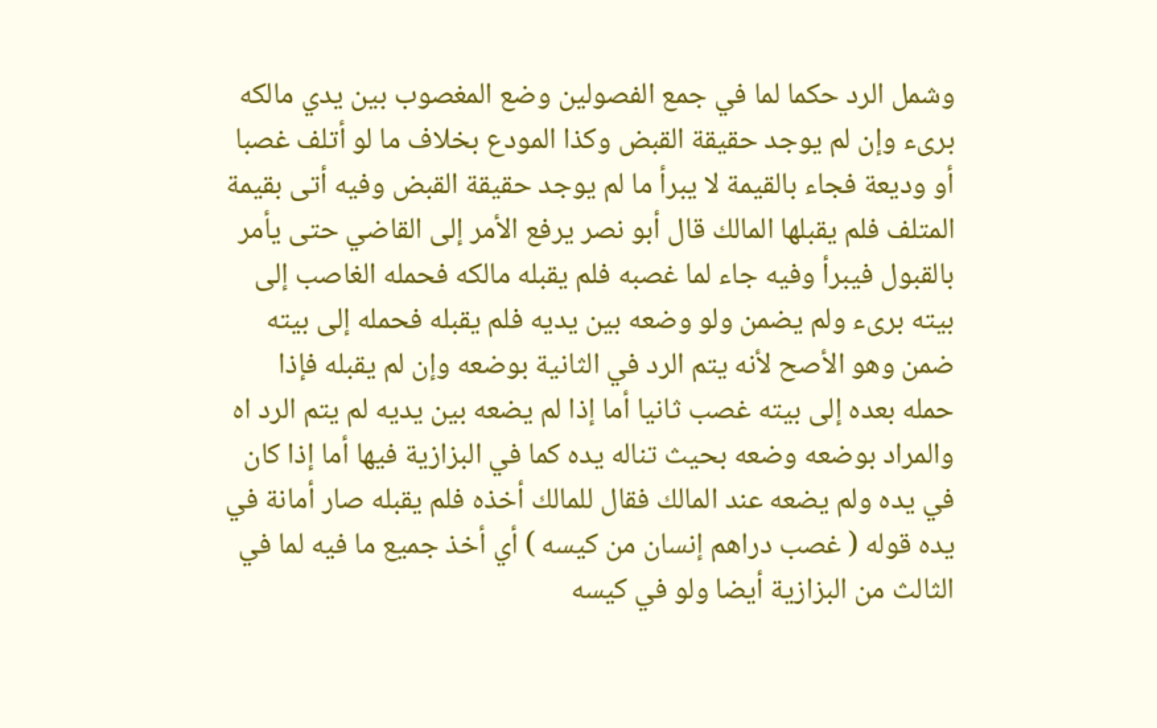وشمل الرد حكما لما في جمع الفصولين وضع المغصوب بين يدي مالكه برىء وإن لم يوجد حقيقة القبض وكذا المودع بخلاف ما لو أتلف غصبا أو وديعة فجاء بالقيمة لا يبرأ ما لم يوجد حقيقة القبض وفيه أتى بقيمة المتلف فلم يقبلها المالك قال أبو نصر يرفع الأمر إلى القاضي حتى يأمر بالقبول فيبرأ وفيه جاء لما غصبه فلم يقبله مالكه فحمله الغاصب إلى بيته برىء ولم يضمن ولو وضعه بين يديه فلم يقبله فحمله إلى بيته ضمن وهو الأصح لأنه يتم الرد في الثانية بوضعه وإن لم يقبله فإذا حمله بعده إلى بيته غصب ثانيا أما إذا لم يضعه بين يديه لم يتم الرد اه والمراد بوضعه وضعه بحيث تناله يده كما في البزازية فيها أما إذا كان في يده ولم يضعه عند المالك فقال للمالك أخذه فلم يقبله صار أمانة في يده قوله ( غصب دراهم إنسان من كيسه ) أي أخذ جميع ما فيه لما في الثالث من البزازية أيضا ولو في كيسه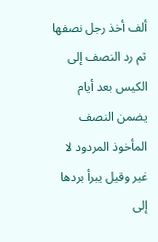ألف أخذ رجل نصفها ثم رد النصف إلى الكيس بعد أيام يضمن النصف المأخوذ المردود لا غير وقيل يبرأ بردها إلى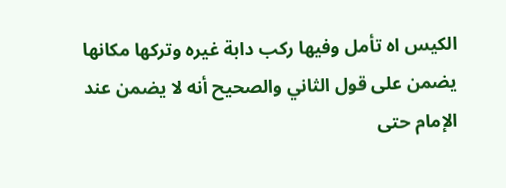الكيس اه تأمل وفيها ركب دابة غيره وتركها مكانها يضمن على قول الثاني والصحيح أنه لا يضمن عند الإمام حتى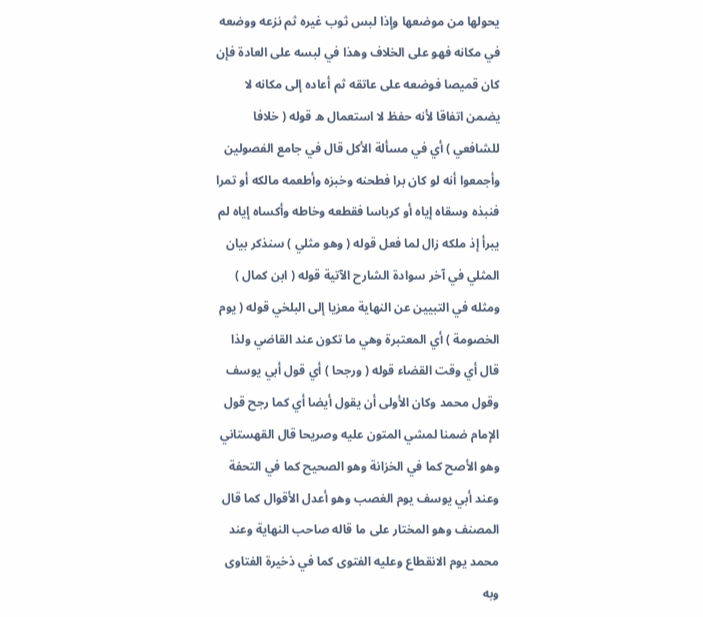يحولها من موضعها وإذا لبس ثوب غيره ثم نزعه ووضعه في مكانه فهو على الخلاف وهذا في لبسه على العادة فإن كان قميصا فوضعه على عاتقه ثم أعاده إلى مكانه لا يضمن اتفاقا لأنه حفظ لا استعمال ه قوله ( خلافا للشافعي ) أي في مسألة الأكل قال في جامع الفصولين وأجمعوا أنه لو كان برا فطحنه وخبزه وأطعمه مالكه أو تمرا فنبذه وسقاه إياه أو كرباسا فقطعه وخاطه وأكساه إياه لم يبرأ إذ ملكه زال لما فعل قوله ( وهو مثلي ) سنذكر بيان المثلي في آخر سوادة الشارح الآتية قوله ( ابن كمال ) ومثله في التبيين عن النهاية معزيا إلى البلخي قوله ( يوم الخصومة ) أي المعتبرة وهي ما تكون عند القاضي ولذا قال أي وقت القضاء قوله ( ورجحا ) أي قول أبي يوسف وقول محمد وكان الأولى أن يقول أيضا أي كما رجح قول الإمام ضمنا لمشي المتون عليه وصريحا قال القهستاني وهو الأصح كما في الخزانة وهو الصحيح كما في التحفة وعند أبي يوسف يوم الغصب وهو أعدل الأقوال كما قال المصنف وهو المختار على ما قاله صاحب النهاية وعند محمد يوم الانقطاع وعليه الفتوى كما في ذخيرة الفتاوى وبه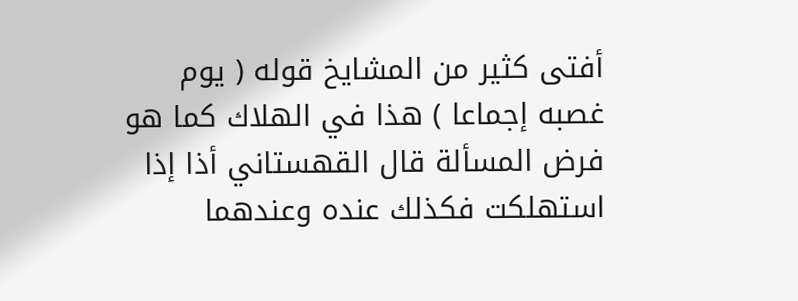أفتى كثير من المشايخ قوله ( يوم غصبه إجماعا ) هذا في الهلاك كما هو فرض المسألة قال القهستاني أذا إذا استهلكت فكذلك عنده وعندهما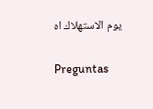يوم الاستهلاك اه

Preguntas